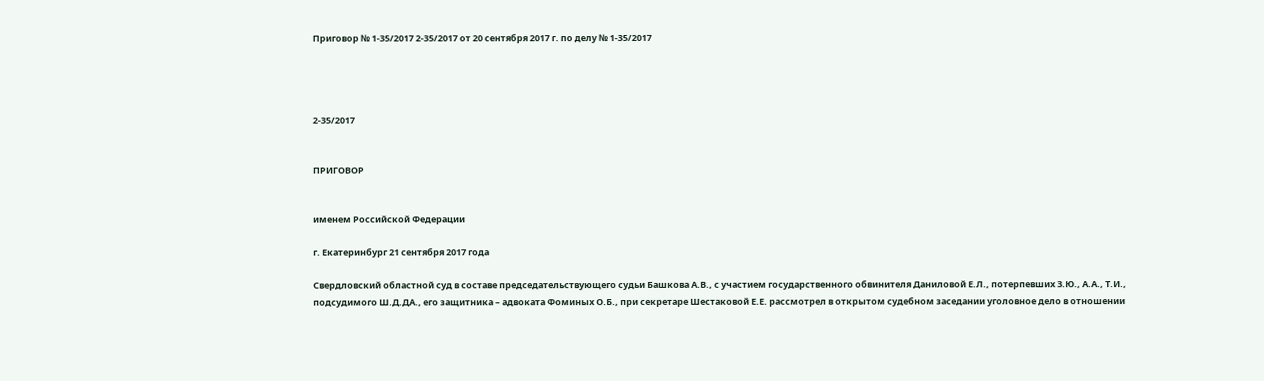Приговор № 1-35/2017 2-35/2017 от 20 сентября 2017 г. по делу № 1-35/2017




2-35/2017


ПРИГОВОР


именем Российской Федерации

г. Екатеринбург 21 сентября 2017 года

Свердловский областной суд в составе председательствующего судьи Башкова А.В., с участием государственного обвинителя Даниловой Е.Л., потерпевших З.Ю., А.А., Т.И., подсудимого Ш.Д.ДА., его защитника – адвоката Фоминых О.Б., при секретаре Шестаковой Е.Е. рассмотрел в открытом судебном заседании уголовное дело в отношении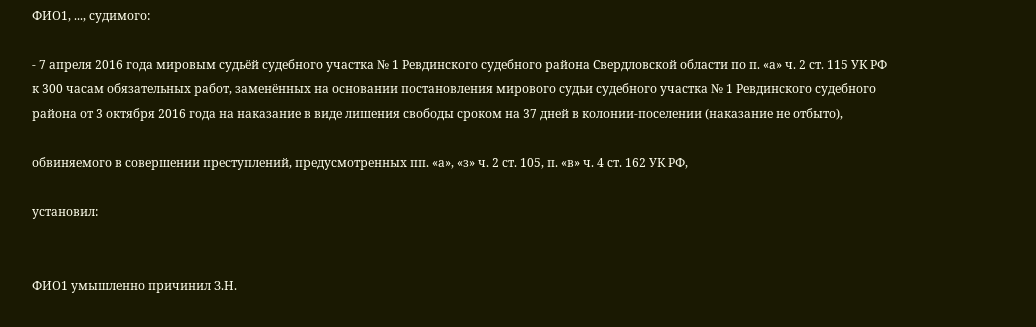ФИО1, ..., судимого:

- 7 апреля 2016 года мировым судьёй судебного участка № 1 Ревдинского судебного района Свердловской области по п. «а» ч. 2 ст. 115 УК РФ к 300 часам обязательных работ, заменённых на основании постановления мирового судьи судебного участка № 1 Ревдинского судебного района от 3 октября 2016 года на наказание в виде лишения свободы сроком на 37 дней в колонии-поселении (наказание не отбыто),

обвиняемого в совершении преступлений, предусмотренных пп. «а», «з» ч. 2 ст. 105, п. «в» ч. 4 ст. 162 УК РФ,

установил:


ФИО1 умышленно причинил З.Н.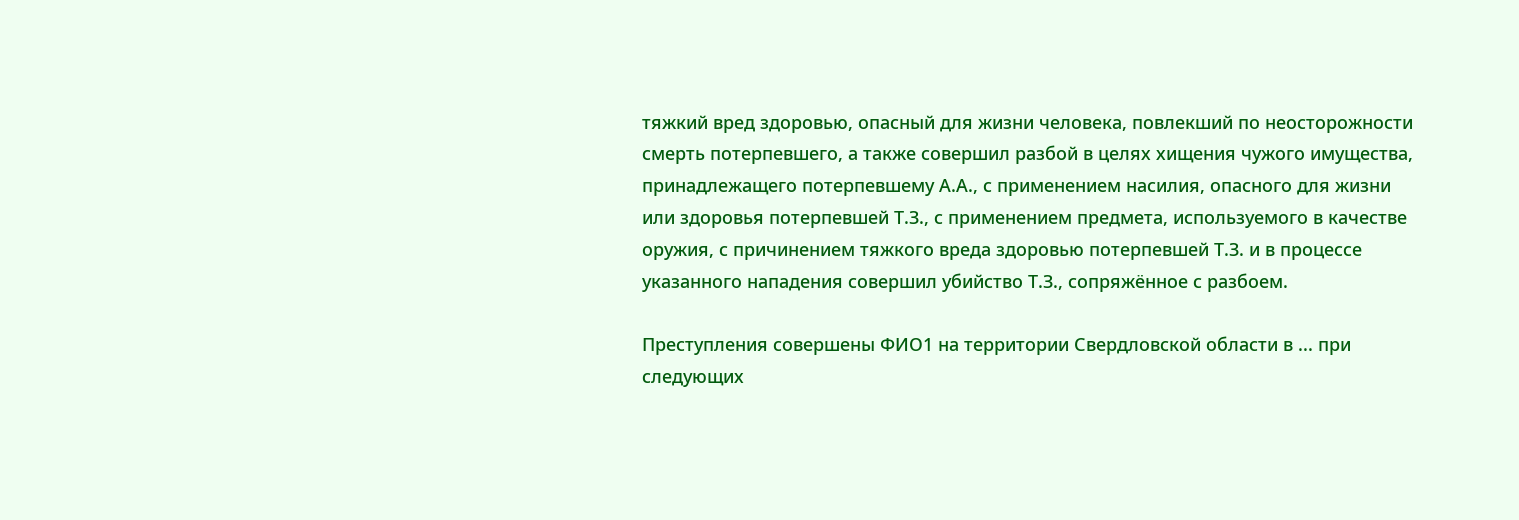тяжкий вред здоровью, опасный для жизни человека, повлекший по неосторожности смерть потерпевшего, а также совершил разбой в целях хищения чужого имущества, принадлежащего потерпевшему А.А., с применением насилия, опасного для жизни или здоровья потерпевшей Т.З., с применением предмета, используемого в качестве оружия, с причинением тяжкого вреда здоровью потерпевшей Т.З. и в процессе указанного нападения совершил убийство Т.З., сопряжённое с разбоем.

Преступления совершены ФИО1 на территории Свердловской области в ... при следующих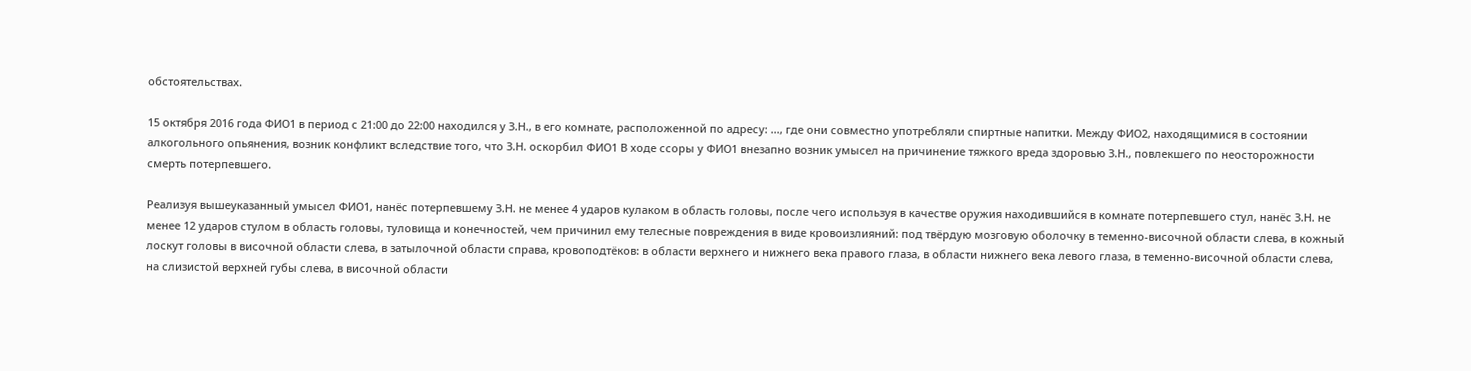обстоятельствах.

15 октября 2016 года ФИО1 в период с 21:00 до 22:00 находился у З.Н., в его комнате, расположенной по адресу: ..., где они совместно употребляли спиртные напитки. Между ФИО2, находящимися в состоянии алкогольного опьянения, возник конфликт вследствие того, что З.Н. оскорбил ФИО1 В ходе ссоры у ФИО1 внезапно возник умысел на причинение тяжкого вреда здоровью З.Н., повлекшего по неосторожности смерть потерпевшего.

Реализуя вышеуказанный умысел ФИО1, нанёс потерпевшему З.Н. не менее 4 ударов кулаком в область головы, после чего используя в качестве оружия находившийся в комнате потерпевшего стул, нанёс З.Н. не менее 12 ударов стулом в область головы, туловища и конечностей, чем причинил ему телесные повреждения в виде кровоизлияний: под твёрдую мозговую оболочку в теменно-височной области слева, в кожный лоскут головы в височной области слева, в затылочной области справа, кровоподтёков: в области верхнего и нижнего века правого глаза, в области нижнего века левого глаза, в теменно-височной области слева, на слизистой верхней губы слева, в височной области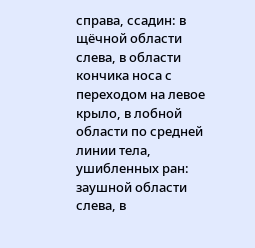справа, ссадин: в щёчной области слева, в области кончика носа с переходом на левое крыло, в лобной области по средней линии тела, ушибленных ран: заушной области слева, в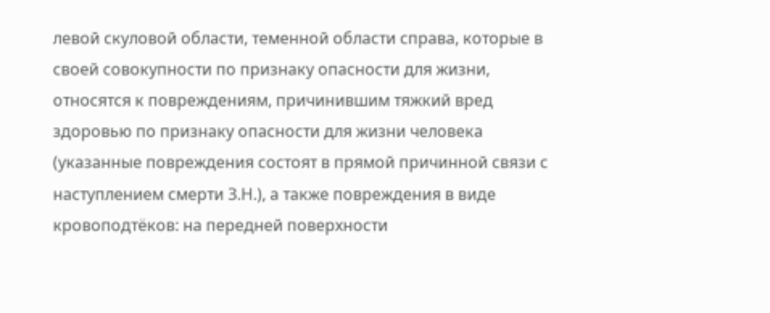левой скуловой области, теменной области справа, которые в своей совокупности по признаку опасности для жизни, относятся к повреждениям, причинившим тяжкий вред здоровью по признаку опасности для жизни человека (указанные повреждения состоят в прямой причинной связи с наступлением смерти З.Н.), а также повреждения в виде кровоподтёков: на передней поверхности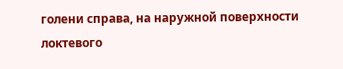голени справа, на наружной поверхности локтевого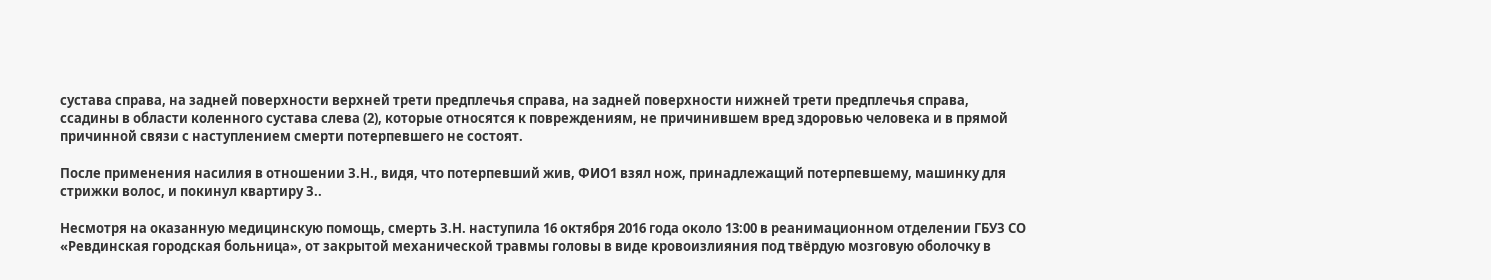сустава справа, на задней поверхности верхней трети предплечья справа, на задней поверхности нижней трети предплечья справа, ссадины в области коленного сустава слева (2), которые относятся к повреждениям, не причинившем вред здоровью человека и в прямой причинной связи с наступлением смерти потерпевшего не состоят.

После применения насилия в отношении З.Н., видя, что потерпевший жив, ФИО1 взял нож, принадлежащий потерпевшему, машинку для стрижки волос, и покинул квартиру З..

Несмотря на оказанную медицинскую помощь, смерть З.Н. наступила 16 октября 2016 года около 13:00 в реанимационном отделении ГБУЗ СО «Ревдинская городская больница», от закрытой механической травмы головы в виде кровоизлияния под твёрдую мозговую оболочку в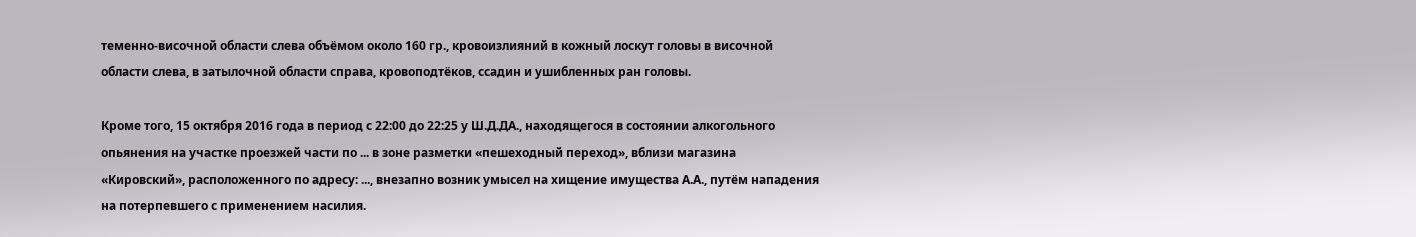теменно-височной области слева объёмом около 160 гр., кровоизлияний в кожный лоскут головы в височной области слева, в затылочной области справа, кровоподтёков, ссадин и ушибленных ран головы.

Кроме того, 15 октября 2016 года в период с 22:00 до 22:25 у Ш.Д.ДА., находящегося в состоянии алкогольного опьянения на участке проезжей части по ... в зоне разметки «пешеходный переход», вблизи магазина «Кировский», расположенного по адресу: ..., внезапно возник умысел на хищение имущества А.А., путём нападения на потерпевшего с применением насилия.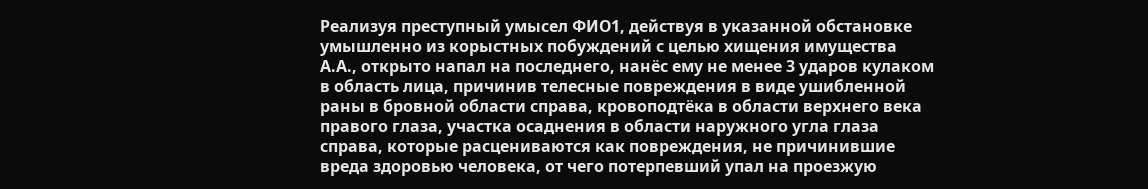Реализуя преступный умысел ФИО1, действуя в указанной обстановке умышленно из корыстных побуждений с целью хищения имущества А.А., открыто напал на последнего, нанёс ему не менее 3 ударов кулаком в область лица, причинив телесные повреждения в виде ушибленной раны в бровной области справа, кровоподтёка в области верхнего века правого глаза, участка осаднения в области наружного угла глаза справа, которые расцениваются как повреждения, не причинившие вреда здоровью человека, от чего потерпевший упал на проезжую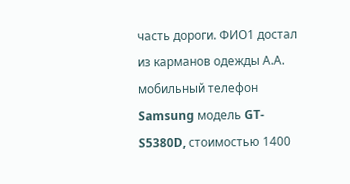часть дороги. ФИО1 достал из карманов одежды А.А. мобильный телефон Samsung модель GT-S5380D, стоимостью 1400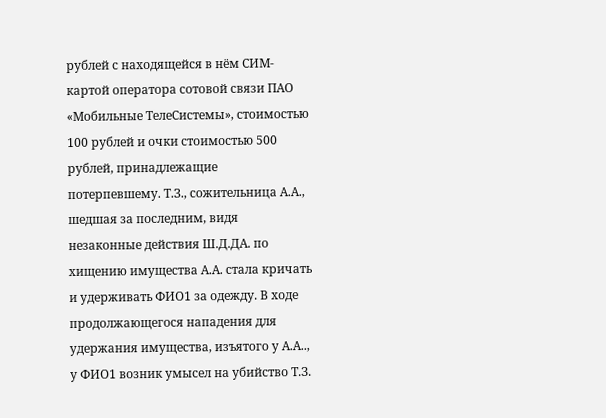рублей с находящейся в нём СИМ-картой оператора сотовой связи ПАО «Мобильные ТелеСистемы», стоимостью 100 рублей и очки стоимостью 500 рублей, принадлежащие потерпевшему. Т.З., сожительница А.А., шедшая за последним, видя незаконные действия Ш.Д.ДА. по хищению имущества А.А. стала кричать и удерживать ФИО1 за одежду. В ходе продолжающегося нападения для удержания имущества, изъятого у А.А.., у ФИО1 возник умысел на убийство Т.З.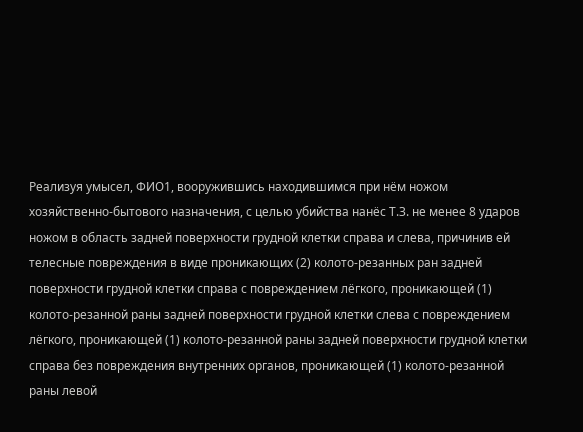Реализуя умысел, ФИО1, вооружившись находившимся при нём ножом хозяйственно-бытового назначения, с целью убийства нанёс Т.З. не менее 8 ударов ножом в область задней поверхности грудной клетки справа и слева, причинив ей телесные повреждения в виде проникающих (2) колото-резанных ран задней поверхности грудной клетки справа с повреждением лёгкого, проникающей (1) колото-резанной раны задней поверхности грудной клетки слева с повреждением лёгкого, проникающей (1) колото-резанной раны задней поверхности грудной клетки справа без повреждения внутренних органов, проникающей (1) колото-резанной раны левой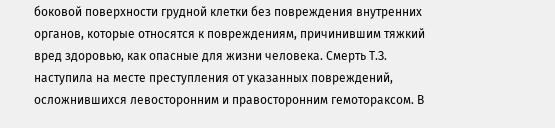боковой поверхности грудной клетки без повреждения внутренних органов, которые относятся к повреждениям, причинившим тяжкий вред здоровью, как опасные для жизни человека. Смерть Т.З. наступила на месте преступления от указанных повреждений, осложнившихся левосторонним и правосторонним гемотораксом. В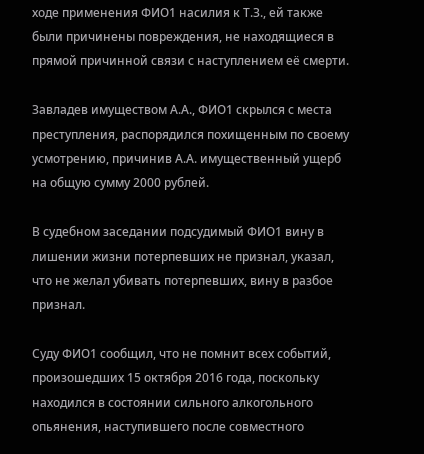ходе применения ФИО1 насилия к Т.З., ей также были причинены повреждения, не находящиеся в прямой причинной связи с наступлением её смерти.

Завладев имуществом А.А., ФИО1 скрылся с места преступления, распорядился похищенным по своему усмотрению, причинив А.А. имущественный ущерб на общую сумму 2000 рублей.

В судебном заседании подсудимый ФИО1 вину в лишении жизни потерпевших не признал, указал, что не желал убивать потерпевших, вину в разбое признал.

Суду ФИО1 сообщил, что не помнит всех событий, произошедших 15 октября 2016 года, поскольку находился в состоянии сильного алкогольного опьянения, наступившего после совместного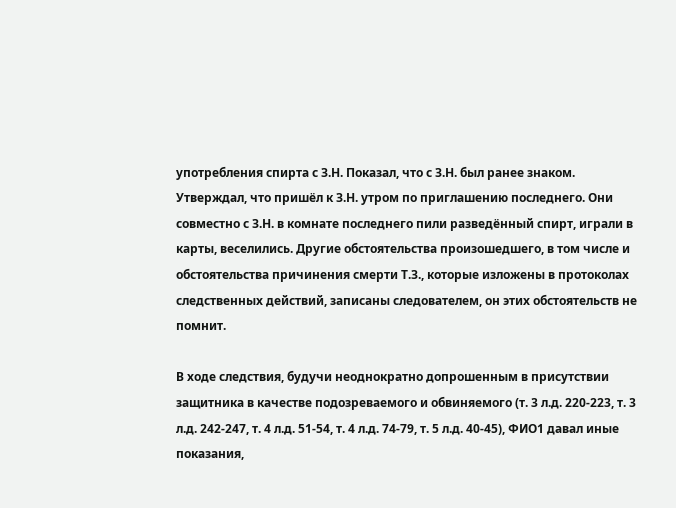употребления спирта с З.Н. Показал, что с З.Н. был ранее знаком. Утверждал, что пришёл к З.Н. утром по приглашению последнего. Они совместно с З.Н. в комнате последнего пили разведённый спирт, играли в карты, веселились. Другие обстоятельства произошедшего, в том числе и обстоятельства причинения смерти Т.З., которые изложены в протоколах следственных действий, записаны следователем, он этих обстоятельств не помнит.

В ходе следствия, будучи неоднократно допрошенным в присутствии защитника в качестве подозреваемого и обвиняемого (т. 3 л.д. 220-223, т. 3 л.д. 242-247, т. 4 л.д. 51-54, т. 4 л.д. 74-79, т. 5 л.д. 40-45), ФИО1 давал иные показания,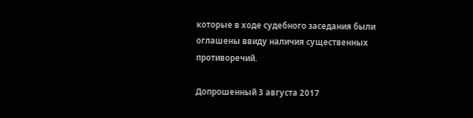которые в ходе судебного заседания были оглашены ввиду наличия существенных противоречий.

Допрошенный 3 августа 2017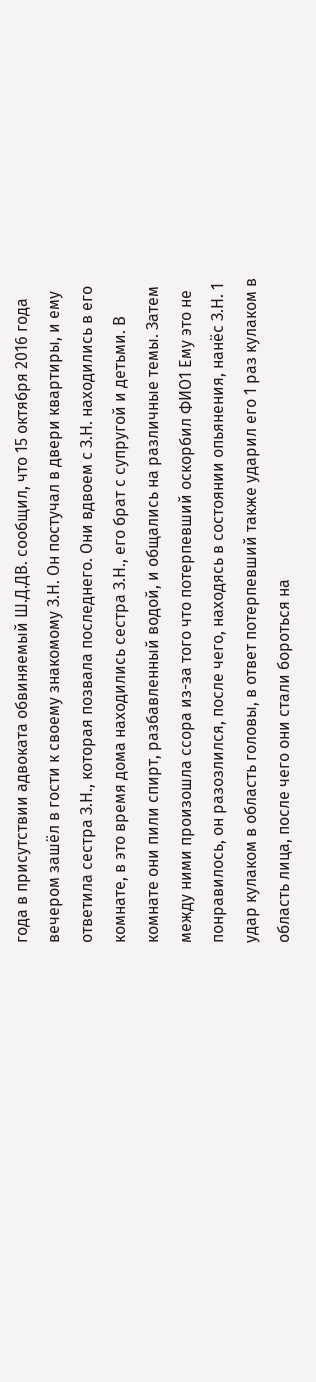года в присутствии адвоката обвиняемый Ш.Д.ДВ. сообщил, что 15 октября 2016 года вечером зашёл в гости к своему знакомому З.Н. Он постучал в двери квартиры, и ему ответила сестра З.Н., которая позвала последнего. Они вдвоем с З.Н. находились в его комнате, в это время дома находились сестра З.Н., его брат с супругой и детьми. В комнате они пили спирт, разбавленный водой, и общались на различные темы. Затем между ними произошла ссора из-за того что потерпевший оскорбил ФИО1 Ему это не понравилось, он разозлился, после чего, находясь в состоянии опьянения, нанёс З.Н. 1 удар кулаком в область головы, в ответ потерпевший также ударил его 1 раз кулаком в область лица, после чего они стали бороться на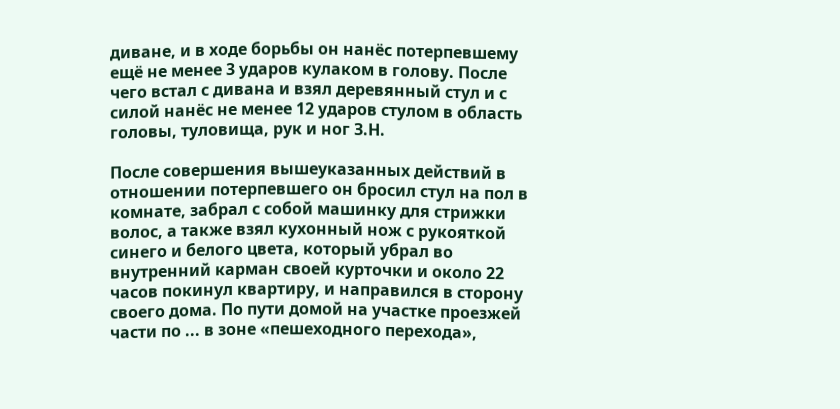диване, и в ходе борьбы он нанёс потерпевшему ещё не менее 3 ударов кулаком в голову. После чего встал с дивана и взял деревянный стул и с силой нанёс не менее 12 ударов стулом в область головы, туловища, рук и ног З.Н.

После совершения вышеуказанных действий в отношении потерпевшего он бросил стул на пол в комнате, забрал с собой машинку для стрижки волос, а также взял кухонный нож с рукояткой синего и белого цвета, который убрал во внутренний карман своей курточки и около 22 часов покинул квартиру, и направился в сторону своего дома. По пути домой на участке проезжей части по ... в зоне «пешеходного перехода»,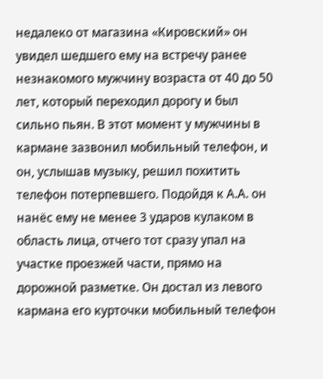недалеко от магазина «Кировский» он увидел шедшего ему на встречу ранее незнакомого мужчину возраста от 40 до 50 лет, который переходил дорогу и был сильно пьян. В этот момент у мужчины в кармане зазвонил мобильный телефон, и он, услышав музыку, решил похитить телефон потерпевшего. Подойдя к А.А. он нанёс ему не менее 3 ударов кулаком в область лица, отчего тот сразу упал на участке проезжей части, прямо на дорожной разметке. Он достал из левого кармана его курточки мобильный телефон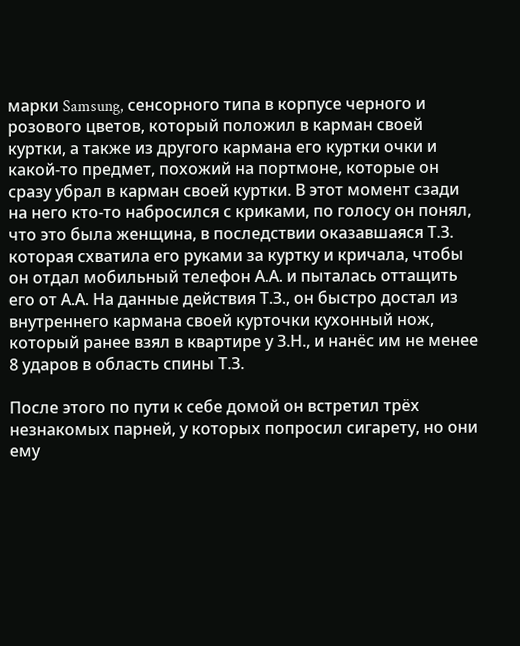марки Samsung, сенсорного типа в корпусе черного и розового цветов, который положил в карман своей куртки, а также из другого кармана его куртки очки и какой-то предмет, похожий на портмоне, которые он сразу убрал в карман своей куртки. В этот момент сзади на него кто-то набросился с криками, по голосу он понял, что это была женщина, в последствии оказавшаяся Т.З. которая схватила его руками за куртку и кричала, чтобы он отдал мобильный телефон А.А. и пыталась оттащить его от А.А. На данные действия Т.З., он быстро достал из внутреннего кармана своей курточки кухонный нож, который ранее взял в квартире у З.Н., и нанёс им не менее 8 ударов в область спины Т.З.

После этого по пути к себе домой он встретил трёх незнакомых парней, у которых попросил сигарету, но они ему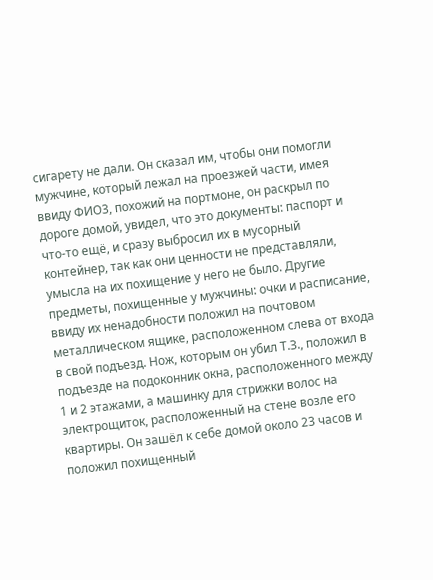сигарету не дали. Он сказал им, чтобы они помогли мужчине, который лежал на проезжей части, имея ввиду ФИО3, похожий на портмоне, он раскрыл по дороге домой, увидел, что это документы: паспорт и что-то ещё, и сразу выбросил их в мусорный контейнер, так как они ценности не представляли, умысла на их похищение у него не было. Другие предметы, похищенные у мужчины: очки и расписание, ввиду их ненадобности положил на почтовом металлическом ящике, расположенном слева от входа в свой подъезд. Нож, которым он убил Т.З., положил в подъезде на подоконник окна, расположенного между 1 и 2 этажами, а машинку для стрижки волос на электрощиток, расположенный на стене возле его квартиры. Он зашёл к себе домой около 23 часов и положил похищенный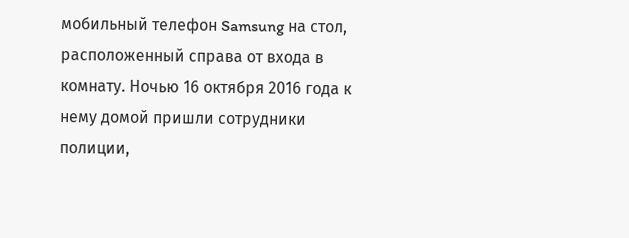мобильный телефон Samsung на стол, расположенный справа от входа в комнату. Ночью 16 октября 2016 года к нему домой пришли сотрудники полиции,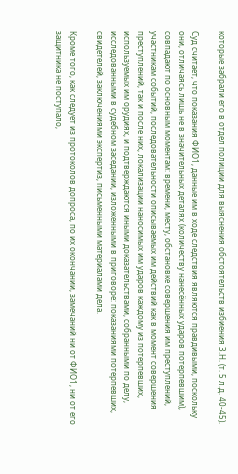которые забрали его в отдел полиции для выяснения обстоятельств избиения З.Н. (т. 5 л.д. 40-45).

Суд считает, что показания ФИО1, данные им в ходе следствия являются правдивыми, поскольку они, отличаясь лишь не в значительных деталях (количеству нанесённых ударов потерпевшим), совпадают по основным моментам: времени, месту, обстановке совершения им преступлений, участникам событий, последовательности описываемых им действий как в момент совершения преступлений, так и после них, локализации наносимых им ударов каждому из потерпевших, используемых им орудиях, и подтверждаются иными доказательствами, собранными по делу, исследованными в судебном заседании, изложенными в приговоре: показаниями потерпевших, свидетелей, заключениями экспертиз, письменными материалами дела.

Кроме того, как следует из протоколов допроса, по их окончании, замечаний ни от ФИО1, ни от его защитника не поступало,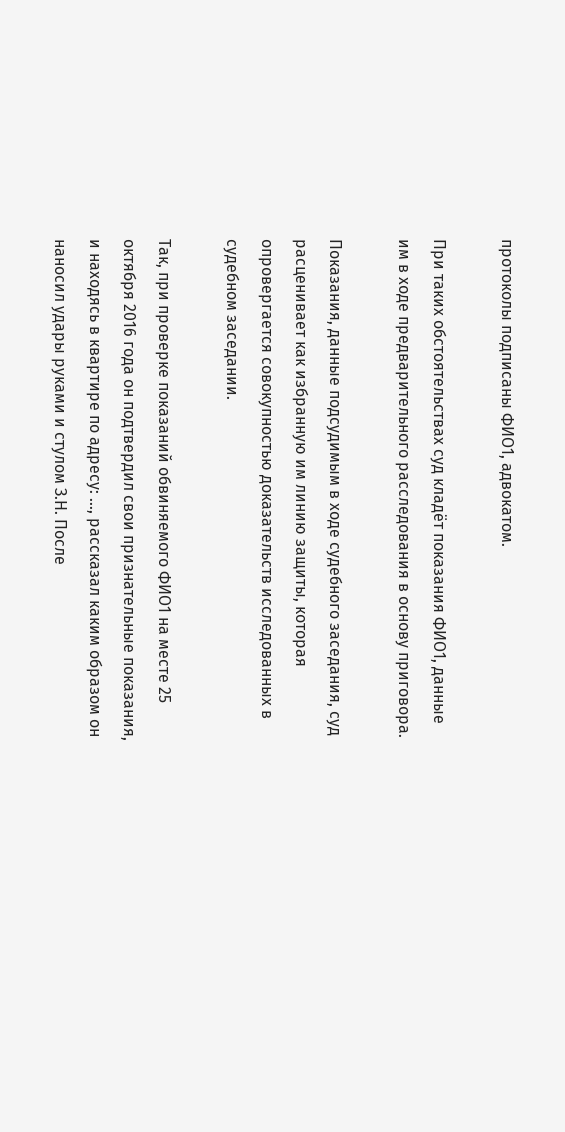протоколы подписаны ФИО1, адвокатом.

При таких обстоятельствах суд кладёт показания ФИО1, данные им в ходе предварительного расследования в основу приговора.

Показания, данные подсудимым в ходе судебного заседания, суд расценивает как избранную им линию защиты, которая опровергается совокупностью доказательств исследованных в судебном заседании.

Так, при проверке показаний обвиняемого ФИО1 на месте 25 октября 2016 года он подтвердил свои признательные показания, и находясь в квартире по адресу: ..., рассказал каким образом он наносил удары руками и стулом З.Н. После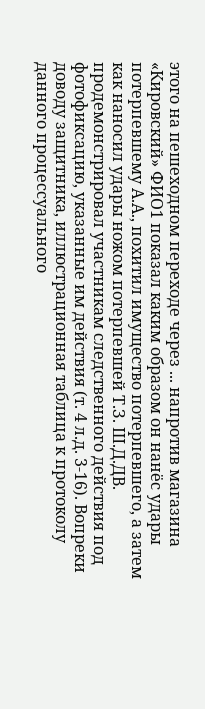этого на пешеходном переходе через ... напротив магазина «Кировский» ФИО1 показал каким образом он нанёс удары потерпевшему А.А., похитил имущество потерпевшего, а затем как наносил удары ножом потерпевшей Т.З. Ш.Д.ДВ. продемонстрировал участникам следственного действия под фотофиксацию, указанные им действия (т. 4 л.д. 3-16). Вопреки доводу защитника, иллюстрационная таблица к протоколу данного процессуального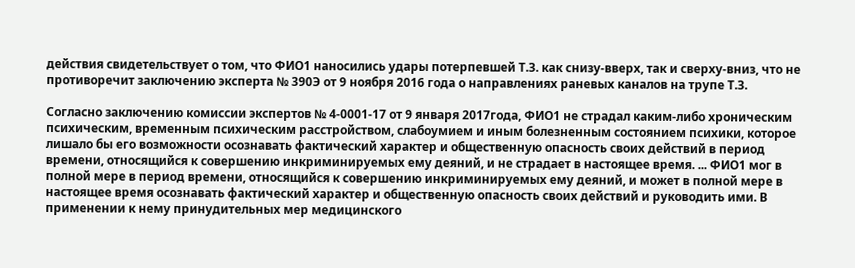действия свидетельствует о том, что ФИО1 наносились удары потерпевшей Т.З. как снизу-вверх, так и сверху-вниз, что не противоречит заключению эксперта № 390Э от 9 ноября 2016 года о направлениях раневых каналов на трупе Т.З.

Согласно заключению комиссии экспертов № 4-0001-17 от 9 января 2017года, ФИО1 не страдал каким-либо хроническим психическим, временным психическим расстройством, слабоумием и иным болезненным состоянием психики, которое лишало бы его возможности осознавать фактический характер и общественную опасность своих действий в период времени, относящийся к совершению инкриминируемых ему деяний, и не страдает в настоящее время. ... ФИО1 мог в полной мере в период времени, относящийся к совершению инкриминируемых ему деяний, и может в полной мере в настоящее время осознавать фактический характер и общественную опасность своих действий и руководить ими. В применении к нему принудительных мер медицинского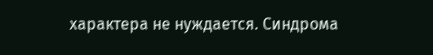характера не нуждается. Синдрома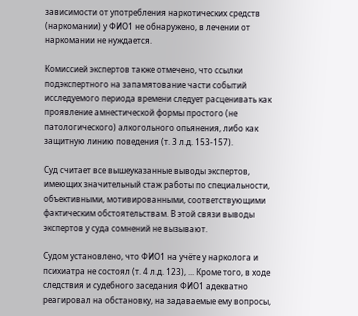зависимости от употребления наркотических средств (наркомании) у ФИО1 не обнаружено, в лечении от наркомании не нуждается.

Комиссией экспертов также отмечено, что ссылки подэкспертного на запамятование части событий исследуемого периода времени следует расценивать как проявление амнестической формы простого (не патологического) алкогольного опьянения, либо как защитную линию поведения (т. 3 л.д. 153-157).

Суд считает все вышеуказанные выводы экспертов, имеющих значительный стаж работы по специальности, объективными, мотивированными, соответствующими фактическим обстоятельствам. В этой связи выводы экспертов у суда сомнений не вызывают.

Судом установлено, что ФИО1 на учёте у нарколога и психиатра не состоял (т. 4 л.д. 123), ... Кроме того, в ходе следствия и судебного заседания ФИО1 адекватно реагировал на обстановку, на задаваемые ему вопросы,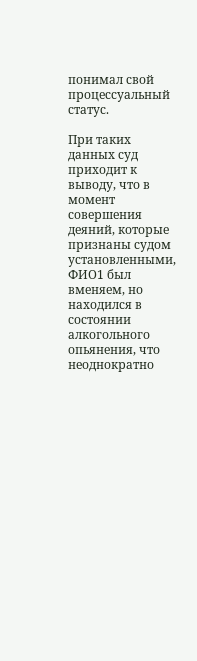понимал свой процессуальный статус.

При таких данных суд приходит к выводу, что в момент совершения деяний, которые признаны судом установленными, ФИО1 был вменяем, но находился в состоянии алкогольного опьянения, что неоднократно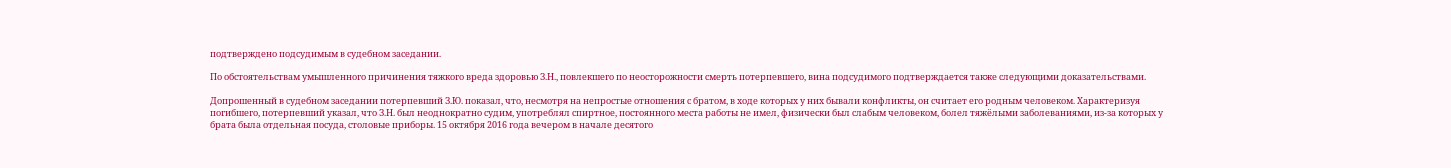подтверждено подсудимым в судебном заседании.

По обстоятельствам умышленного причинения тяжкого вреда здоровью З.Н., повлекшего по неосторожности смерть потерпевшего, вина подсудимого подтверждается также следующими доказательствами.

Допрошенный в судебном заседании потерпевший З.Ю. показал, что, несмотря на непростые отношения с братом, в ходе которых у них бывали конфликты, он считает его родным человеком. Характеризуя погибшего, потерпевший указал, что З.Н. был неоднократно судим, употреблял спиртное, постоянного места работы не имел, физически был слабым человеком, болел тяжёлыми заболеваниями, из-за которых у брата была отдельная посуда, столовые приборы. 15 октября 2016 года вечером в начале десятого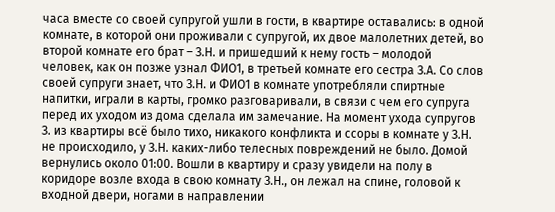часа вместе со своей супругой ушли в гости, в квартире оставались: в одной комнате, в которой они проживали с супругой, их двое малолетних детей, во второй комнате его брат – З.Н. и пришедший к нему гость – молодой человек, как он позже узнал ФИО1, в третьей комнате его сестра З.А. Со слов своей супруги знает, что З.Н. и ФИО1 в комнате употребляли спиртные напитки, играли в карты, громко разговаривали, в связи с чем его супруга перед их уходом из дома сделала им замечание. На момент ухода супругов З. из квартиры всё было тихо, никакого конфликта и ссоры в комнате у З.Н. не происходило, у З.Н. каких-либо телесных повреждений не было. Домой вернулись около 01:00. Вошли в квартиру и сразу увидели на полу в коридоре возле входа в свою комнату З.Н., он лежал на спине, головой к входной двери, ногами в направлении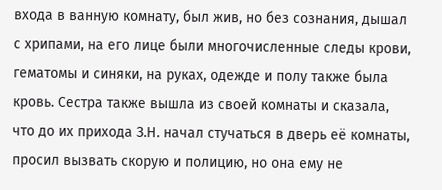входа в ванную комнату, был жив, но без сознания, дышал с хрипами, на его лице были многочисленные следы крови, гематомы и синяки, на руках, одежде и полу также была кровь. Сестра также вышла из своей комнаты и сказала, что до их прихода З.Н. начал стучаться в дверь её комнаты, просил вызвать скорую и полицию, но она ему не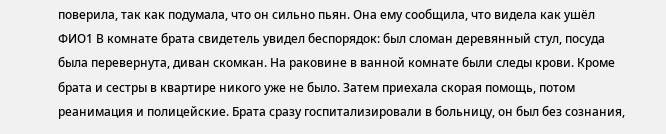поверила, так как подумала, что он сильно пьян. Она ему сообщила, что видела как ушёл ФИО1 В комнате брата свидетель увидел беспорядок: был сломан деревянный стул, посуда была перевернута, диван скомкан. На раковине в ванной комнате были следы крови. Кроме брата и сестры в квартире никого уже не было. Затем приехала скорая помощь, потом реанимация и полицейские. Брата сразу госпитализировали в больницу, он был без сознания,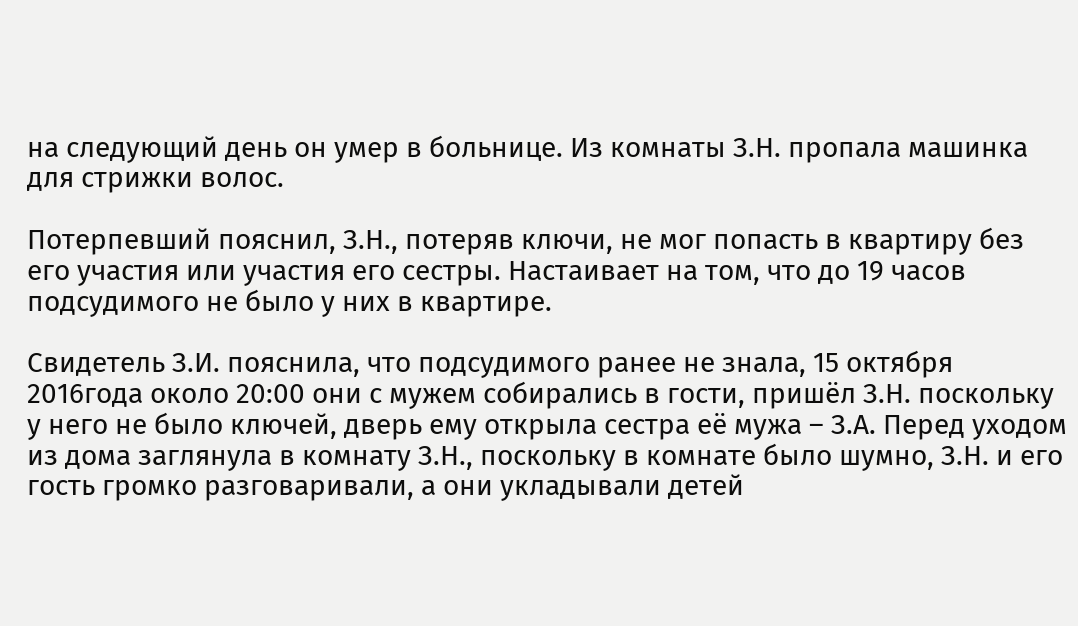на следующий день он умер в больнице. Из комнаты З.Н. пропала машинка для стрижки волос.

Потерпевший пояснил, З.Н., потеряв ключи, не мог попасть в квартиру без его участия или участия его сестры. Настаивает на том, что до 19 часов подсудимого не было у них в квартире.

Свидетель З.И. пояснила, что подсудимого ранее не знала, 15 октября 2016года около 20:00 они с мужем собирались в гости, пришёл З.Н. поскольку у него не было ключей, дверь ему открыла сестра её мужа – З.А. Перед уходом из дома заглянула в комнату З.Н., поскольку в комнате было шумно, З.Н. и его гость громко разговаривали, а они укладывали детей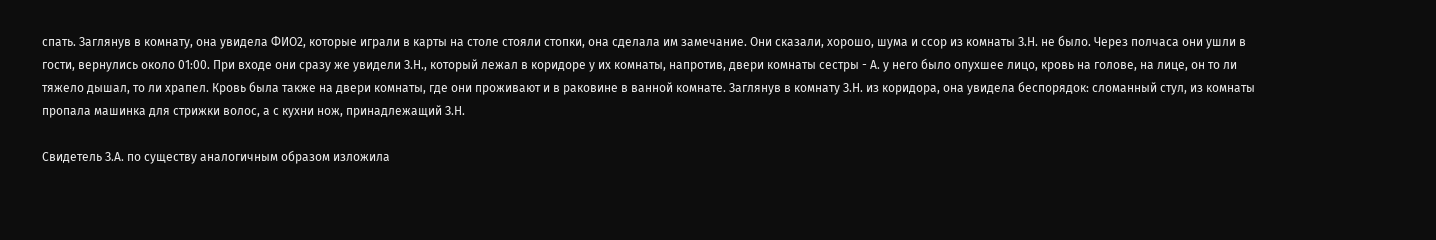спать. Заглянув в комнату, она увидела ФИО2, которые играли в карты на столе стояли стопки, она сделала им замечание. Они сказали, хорошо, шума и ссор из комнаты З.Н. не было. Через полчаса они ушли в гости, вернулись около 01:00. При входе они сразу же увидели З.Н., который лежал в коридоре у их комнаты, напротив, двери комнаты сестры - А. у него было опухшее лицо, кровь на голове, на лице, он то ли тяжело дышал, то ли храпел. Кровь была также на двери комнаты, где они проживают и в раковине в ванной комнате. Заглянув в комнату З.Н. из коридора, она увидела беспорядок: сломанный стул, из комнаты пропала машинка для стрижки волос, а с кухни нож, принадлежащий З.Н.

Свидетель З.А. по существу аналогичным образом изложила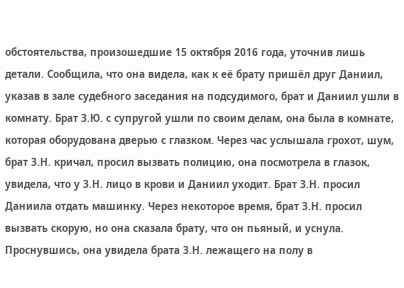обстоятельства, произошедшие 15 октября 2016 года, уточнив лишь детали. Сообщила, что она видела, как к её брату пришёл друг Даниил, указав в зале судебного заседания на подсудимого, брат и Даниил ушли в комнату. Брат З.Ю. с супругой ушли по своим делам, она была в комнате, которая оборудована дверью с глазком. Через час услышала грохот, шум, брат З.Н. кричал, просил вызвать полицию, она посмотрела в глазок, увидела, что у З.Н. лицо в крови и Даниил уходит. Брат З.Н. просил Даниила отдать машинку. Через некоторое время, брат З.Н. просил вызвать скорую, но она сказала брату, что он пьяный, и уснула. Проснувшись, она увидела брата З.Н. лежащего на полу в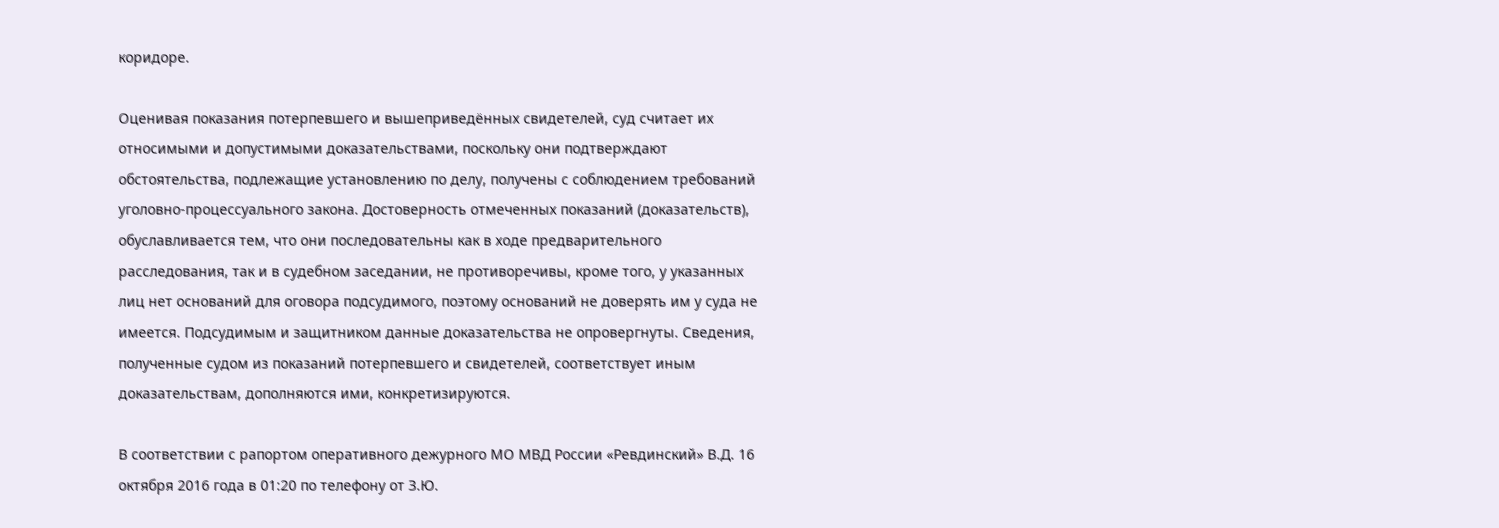коридоре.

Оценивая показания потерпевшего и вышеприведённых свидетелей, суд считает их относимыми и допустимыми доказательствами, поскольку они подтверждают обстоятельства, подлежащие установлению по делу, получены с соблюдением требований уголовно-процессуального закона. Достоверность отмеченных показаний (доказательств), обуславливается тем, что они последовательны как в ходе предварительного расследования, так и в судебном заседании, не противоречивы, кроме того, у указанных лиц нет оснований для оговора подсудимого, поэтому оснований не доверять им у суда не имеется. Подсудимым и защитником данные доказательства не опровергнуты. Сведения, полученные судом из показаний потерпевшего и свидетелей, соответствует иным доказательствам, дополняются ими, конкретизируются.

В соответствии с рапортом оперативного дежурного МО МВД России «Ревдинский» В.Д. 16 октября 2016 года в 01:20 по телефону от З.Ю.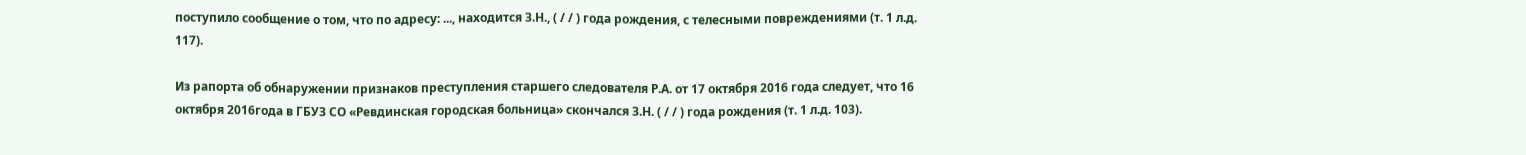поступило сообщение о том, что по адресу: ..., находится З.Н., ( / / ) года рождения, с телесными повреждениями (т. 1 л.д. 117).

Из рапорта об обнаружении признаков преступления старшего следователя Р.А. от 17 октября 2016 года следует, что 16 октября 2016года в ГБУЗ СО «Ревдинская городская больница» скончался З.Н. ( / / ) года рождения (т. 1 л.д. 103).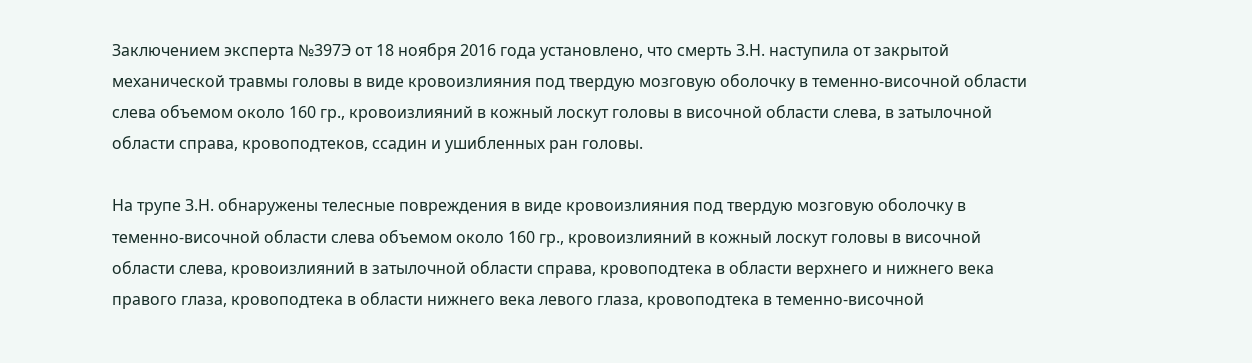Заключением эксперта №397Э от 18 ноября 2016 года установлено, что смерть З.Н. наступила от закрытой механической травмы головы в виде кровоизлияния под твердую мозговую оболочку в теменно-височной области слева объемом около 160 гр., кровоизлияний в кожный лоскут головы в височной области слева, в затылочной области справа, кровоподтеков, ссадин и ушибленных ран головы.

На трупе З.Н. обнаружены телесные повреждения в виде кровоизлияния под твердую мозговую оболочку в теменно-височной области слева объемом около 160 гр., кровоизлияний в кожный лоскут головы в височной области слева, кровоизлияний в затылочной области справа, кровоподтека в области верхнего и нижнего века правого глаза, кровоподтека в области нижнего века левого глаза, кровоподтека в теменно-височной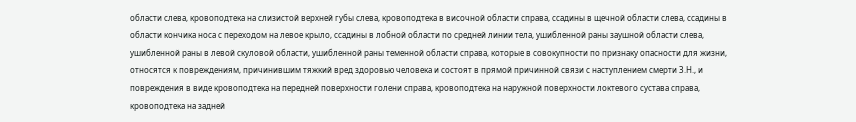области слева, кровоподтека на слизистой верхней губы слева, кровоподтека в височной области справа, ссадины в щечной области слева, ссадины в области кончика носа с переходом на левое крыло, ссадины в лобной области по средней линии тела, ушибленной раны заушной области слева, ушибленной раны в левой скуловой области, ушибленной раны теменной области справа, которые в совокупности по признаку опасности для жизни, относятся к повреждениям, причинившим тяжкий вред здоровью человека и состоят в прямой причинной связи с наступлением смерти З.Н., и повреждения в виде кровоподтека на передней поверхности голени справа, кровоподтека на наружной поверхности локтевого сустава справа, кровоподтека на задней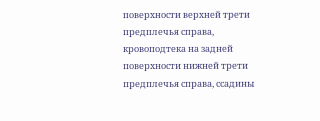поверхности верхней трети предплечья справа, кровоподтека на задней поверхности нижней трети предплечья справа, ссадины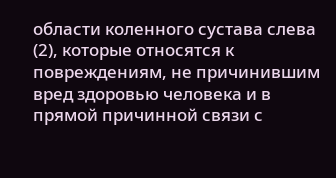области коленного сустава слева (2), которые относятся к повреждениям, не причинившим вред здоровью человека и в прямой причинной связи с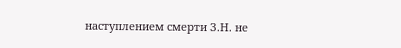наступлением смерти З.Н. не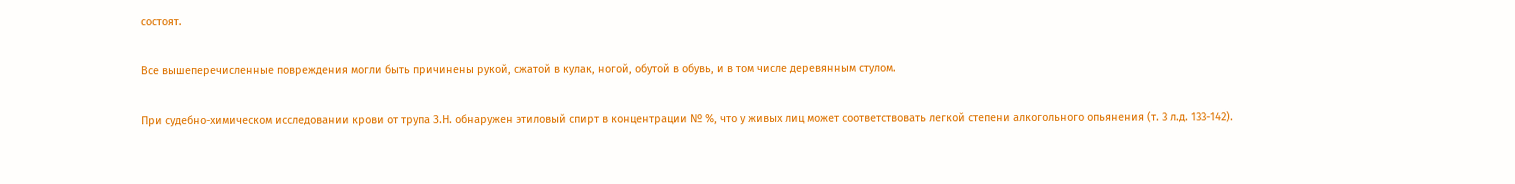состоят.

Все вышеперечисленные повреждения могли быть причинены рукой, сжатой в кулак, ногой, обутой в обувь, и в том числе деревянным стулом.

При судебно-химическом исследовании крови от трупа З.Н. обнаружен этиловый спирт в концентрации № %, что у живых лиц может соответствовать легкой степени алкогольного опьянения (т. 3 л.д. 133-142).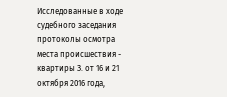Исследованные в ходе судебного заседания протоколы осмотра места происшествия - квартиры З. от 16 и 21 октября 2016 года,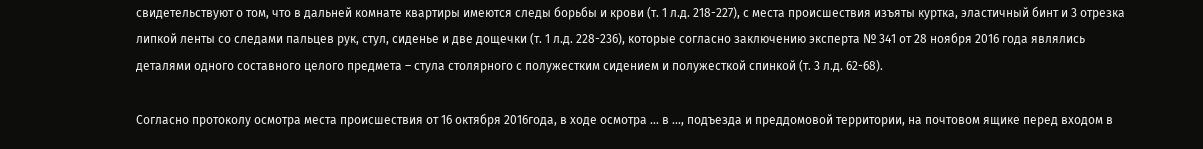свидетельствуют о том, что в дальней комнате квартиры имеются следы борьбы и крови (т. 1 л.д. 218-227), с места происшествия изъяты куртка, эластичный бинт и 3 отрезка липкой ленты со следами пальцев рук, стул, сиденье и две дощечки (т. 1 л.д. 228-236), которые согласно заключению эксперта № 341 от 28 ноября 2016 года являлись деталями одного составного целого предмета – стула столярного с полужестким сидением и полужесткой спинкой (т. 3 л.д. 62-68).

Согласно протоколу осмотра места происшествия от 16 октября 2016года, в ходе осмотра ... в ..., подъезда и преддомовой территории, на почтовом ящике перед входом в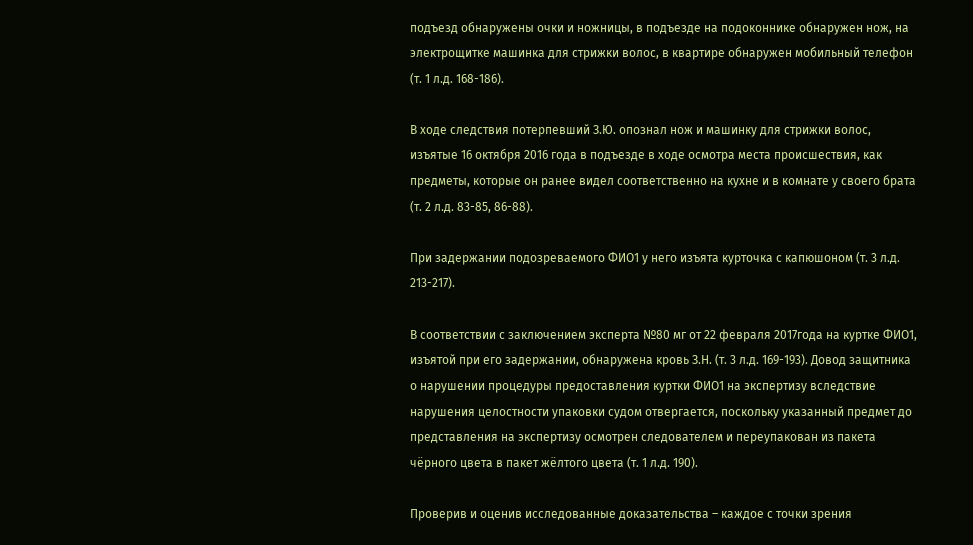подъезд обнаружены очки и ножницы, в подъезде на подоконнике обнаружен нож, на электрощитке машинка для стрижки волос, в квартире обнаружен мобильный телефон (т. 1 л.д. 168-186).

В ходе следствия потерпевший З.Ю. опознал нож и машинку для стрижки волос, изъятые 16 октября 2016 года в подъезде в ходе осмотра места происшествия, как предметы, которые он ранее видел соответственно на кухне и в комнате у своего брата (т. 2 л.д. 83-85, 86-88).

При задержании подозреваемого ФИО1 у него изъята курточка с капюшоном (т. 3 л.д. 213-217).

В соответствии с заключением эксперта №80 мг от 22 февраля 2017года на куртке ФИО1, изъятой при его задержании, обнаружена кровь З.Н. (т. 3 л.д. 169-193). Довод защитника о нарушении процедуры предоставления куртки ФИО1 на экспертизу вследствие нарушения целостности упаковки судом отвергается, поскольку указанный предмет до представления на экспертизу осмотрен следователем и переупакован из пакета чёрного цвета в пакет жёлтого цвета (т. 1 л.д. 190).

Проверив и оценив исследованные доказательства – каждое с точки зрения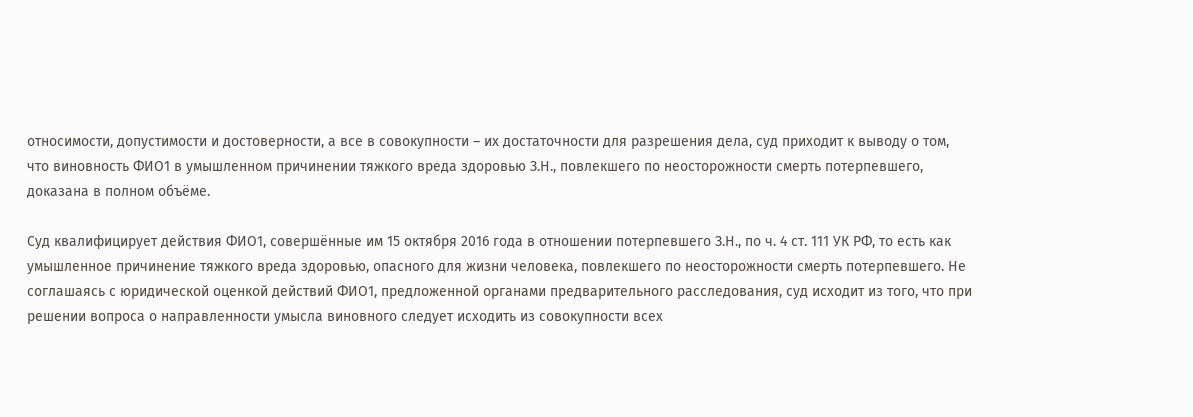относимости, допустимости и достоверности, а все в совокупности – их достаточности для разрешения дела, суд приходит к выводу о том, что виновность ФИО1 в умышленном причинении тяжкого вреда здоровью З.Н., повлекшего по неосторожности смерть потерпевшего, доказана в полном объёме.

Суд квалифицирует действия ФИО1, совершённые им 15 октября 2016 года в отношении потерпевшего З.Н., по ч. 4 ст. 111 УК РФ, то есть как умышленное причинение тяжкого вреда здоровью, опасного для жизни человека, повлекшего по неосторожности смерть потерпевшего. Не соглашаясь с юридической оценкой действий ФИО1, предложенной органами предварительного расследования, суд исходит из того, что при решении вопроса о направленности умысла виновного следует исходить из совокупности всех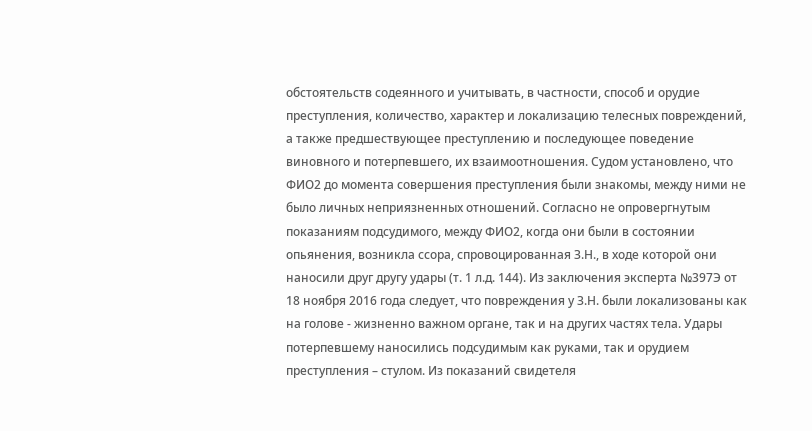обстоятельств содеянного и учитывать, в частности, способ и орудие преступления, количество, характер и локализацию телесных повреждений, а также предшествующее преступлению и последующее поведение виновного и потерпевшего, их взаимоотношения. Судом установлено, что ФИО2 до момента совершения преступления были знакомы, между ними не было личных неприязненных отношений. Согласно не опровергнутым показаниям подсудимого, между ФИО2, когда они были в состоянии опьянения, возникла ссора, спровоцированная З.Н., в ходе которой они наносили друг другу удары (т. 1 л.д. 144). Из заключения эксперта №397Э от 18 ноября 2016 года следует, что повреждения у З.Н. были локализованы как на голове - жизненно важном органе, так и на других частях тела. Удары потерпевшему наносились подсудимым как руками, так и орудием преступления – стулом. Из показаний свидетеля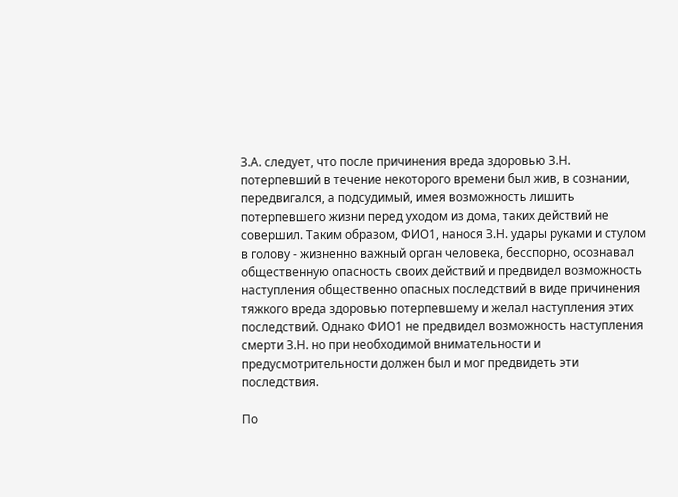З.А. следует, что после причинения вреда здоровью З.Н. потерпевший в течение некоторого времени был жив, в сознании, передвигался, а подсудимый, имея возможность лишить потерпевшего жизни перед уходом из дома, таких действий не совершил. Таким образом, ФИО1, нанося З.Н. удары руками и стулом в голову - жизненно важный орган человека, бесспорно, осознавал общественную опасность своих действий и предвидел возможность наступления общественно опасных последствий в виде причинения тяжкого вреда здоровью потерпевшему и желал наступления этих последствий. Однако ФИО1 не предвидел возможность наступления смерти З.Н. но при необходимой внимательности и предусмотрительности должен был и мог предвидеть эти последствия.

По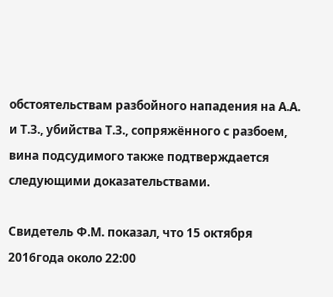обстоятельствам разбойного нападения на А.А. и Т.З., убийства Т.З., сопряжённого с разбоем, вина подсудимого также подтверждается следующими доказательствами.

Свидетель Ф.М. показал, что 15 октября 2016года около 22:00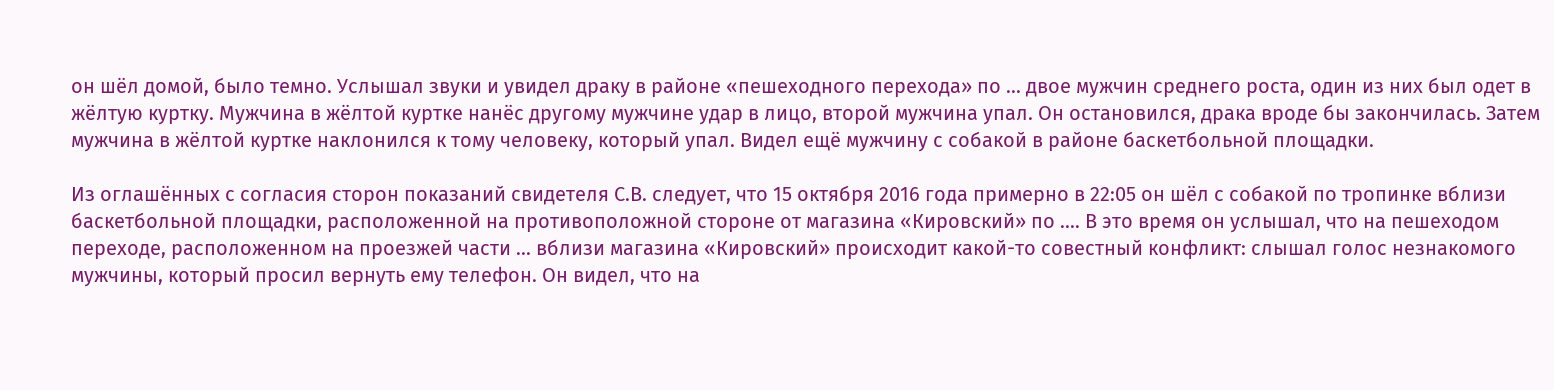он шёл домой, было темно. Услышал звуки и увидел драку в районе «пешеходного перехода» по ... двое мужчин среднего роста, один из них был одет в жёлтую куртку. Мужчина в жёлтой куртке нанёс другому мужчине удар в лицо, второй мужчина упал. Он остановился, драка вроде бы закончилась. Затем мужчина в жёлтой куртке наклонился к тому человеку, который упал. Видел ещё мужчину с собакой в районе баскетбольной площадки.

Из оглашённых с согласия сторон показаний свидетеля С.В. следует, что 15 октября 2016 года примерно в 22:05 он шёл с собакой по тропинке вблизи баскетбольной площадки, расположенной на противоположной стороне от магазина «Кировский» по .... В это время он услышал, что на пешеходом переходе, расположенном на проезжей части ... вблизи магазина «Кировский» происходит какой-то совестный конфликт: слышал голос незнакомого мужчины, который просил вернуть ему телефон. Он видел, что на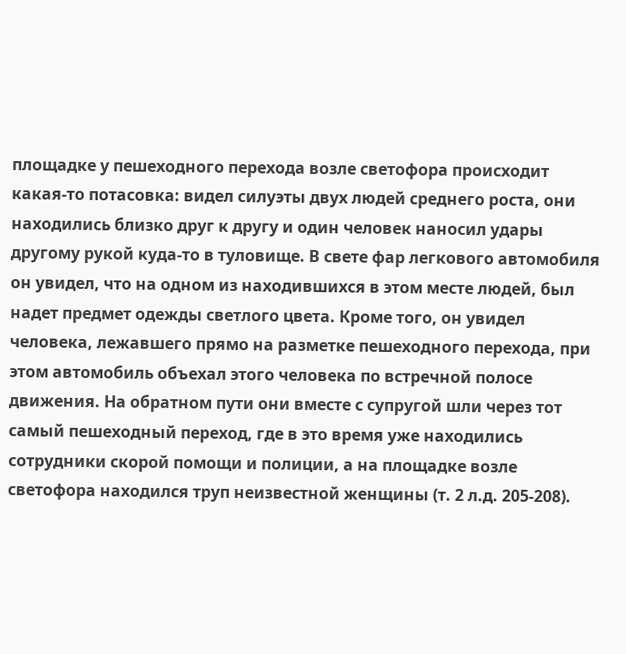площадке у пешеходного перехода возле светофора происходит какая-то потасовка: видел силуэты двух людей среднего роста, они находились близко друг к другу и один человек наносил удары другому рукой куда-то в туловище. В свете фар легкового автомобиля он увидел, что на одном из находившихся в этом месте людей, был надет предмет одежды светлого цвета. Кроме того, он увидел человека, лежавшего прямо на разметке пешеходного перехода, при этом автомобиль объехал этого человека по встречной полосе движения. На обратном пути они вместе с супругой шли через тот самый пешеходный переход, где в это время уже находились сотрудники скорой помощи и полиции, а на площадке возле светофора находился труп неизвестной женщины (т. 2 л.д. 205-208).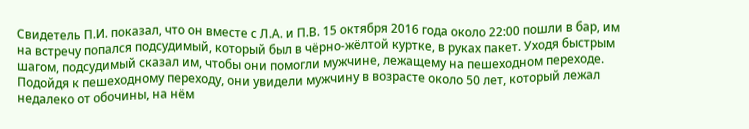Свидетель П.И. показал, что он вместе с Л.А. и П.В. 15 октября 2016 года около 22:00 пошли в бар, им на встречу попался подсудимый, который был в чёрно-жёлтой куртке, в руках пакет. Уходя быстрым шагом, подсудимый сказал им, чтобы они помогли мужчине, лежащему на пешеходном переходе. Подойдя к пешеходному переходу, они увидели мужчину в возрасте около 50 лет, который лежал недалеко от обочины, на нём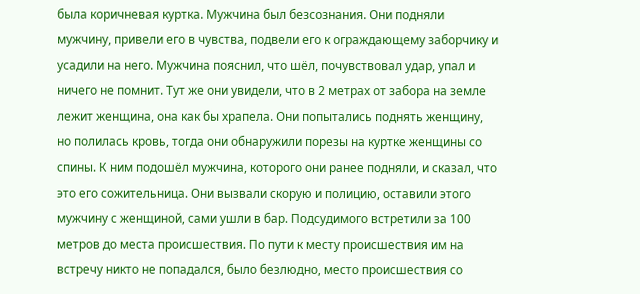была коричневая куртка. Мужчина был безсознания. Они подняли мужчину, привели его в чувства, подвели его к ограждающему заборчику и усадили на него. Мужчина пояснил, что шёл, почувствовал удар, упал и ничего не помнит. Тут же они увидели, что в 2 метрах от забора на земле лежит женщина, она как бы храпела. Они попытались поднять женщину, но полилась кровь, тогда они обнаружили порезы на куртке женщины со спины. К ним подошёл мужчина, которого они ранее подняли, и сказал, что это его сожительница. Они вызвали скорую и полицию, оставили этого мужчину с женщиной, сами ушли в бар. Подсудимого встретили за 100 метров до места происшествия. По пути к месту происшествия им на встречу никто не попадался, было безлюдно, место происшествия со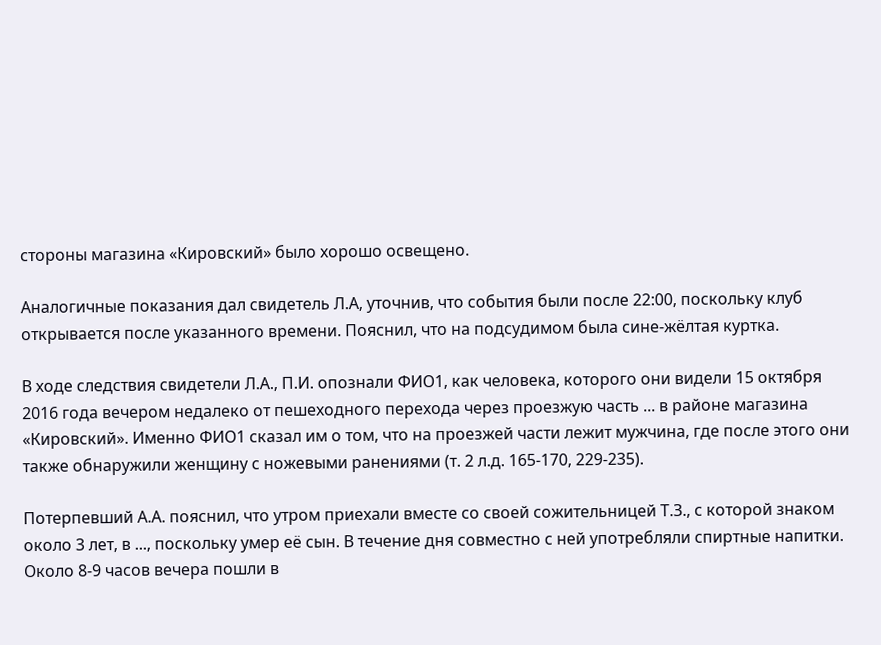стороны магазина «Кировский» было хорошо освещено.

Аналогичные показания дал свидетель Л.А, уточнив, что события были после 22:00, поскольку клуб открывается после указанного времени. Пояснил, что на подсудимом была сине-жёлтая куртка.

В ходе следствия свидетели Л.А., П.И. опознали ФИО1, как человека, которого они видели 15 октября 2016 года вечером недалеко от пешеходного перехода через проезжую часть ... в районе магазина «Кировский». Именно ФИО1 сказал им о том, что на проезжей части лежит мужчина, где после этого они также обнаружили женщину с ножевыми ранениями (т. 2 л.д. 165-170, 229-235).

Потерпевший А.А. пояснил, что утром приехали вместе со своей сожительницей Т.З., с которой знаком около 3 лет, в ..., поскольку умер её сын. В течение дня совместно с ней употребляли спиртные напитки. Около 8-9 часов вечера пошли в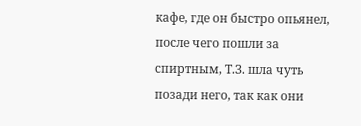кафе, где он быстро опьянел, после чего пошли за спиртным, Т.З. шла чуть позади него, так как они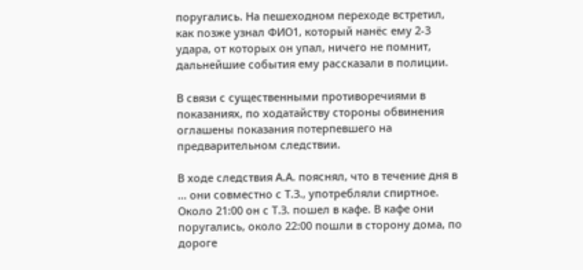поругались. На пешеходном переходе встретил, как позже узнал ФИО1, который нанёс ему 2-3 удара, от которых он упал, ничего не помнит, дальнейшие события ему рассказали в полиции.

В связи с существенными противоречиями в показаниях, по ходатайству стороны обвинения оглашены показания потерпевшего на предварительном следствии.

В ходе следствия А.А. пояснял, что в течение дня в ... они совместно с Т.З., употребляли спиртное. Около 21:00 он с Т.З. пошел в кафе. В кафе они поругались, около 22:00 пошли в сторону дома, по дороге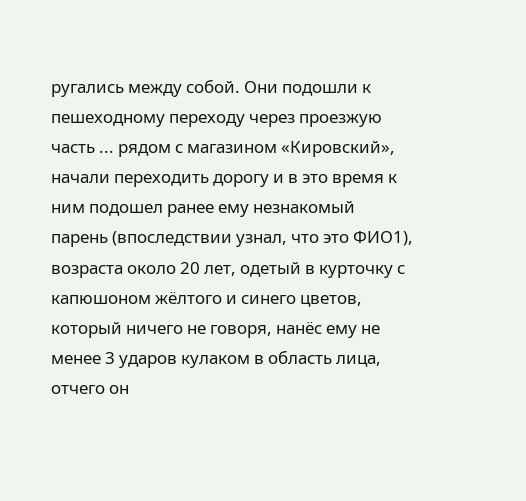ругались между собой. Они подошли к пешеходному переходу через проезжую часть ... рядом с магазином «Кировский», начали переходить дорогу и в это время к ним подошел ранее ему незнакомый парень (впоследствии узнал, что это ФИО1), возраста около 20 лет, одетый в курточку с капюшоном жёлтого и синего цветов, который ничего не говоря, нанёс ему не менее 3 ударов кулаком в область лица, отчего он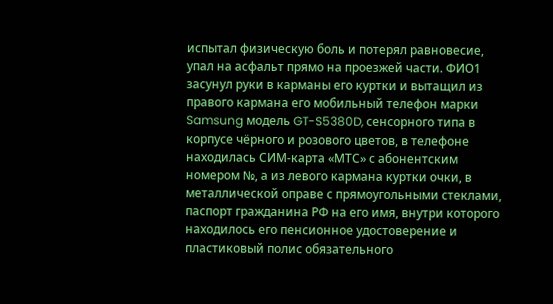испытал физическую боль и потерял равновесие, упал на асфальт прямо на проезжей части. ФИО1 засунул руки в карманы его куртки и вытащил из правого кармана его мобильный телефон марки Samsung модель GT-S5380D, сенсорного типа в корпусе чёрного и розового цветов, в телефоне находилась СИМ-карта «МТС» с абонентским номером №, а из левого кармана куртки очки, в металлической оправе с прямоугольными стеклами, паспорт гражданина РФ на его имя, внутри которого находилось его пенсионное удостоверение и пластиковый полис обязательного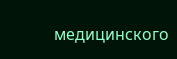медицинского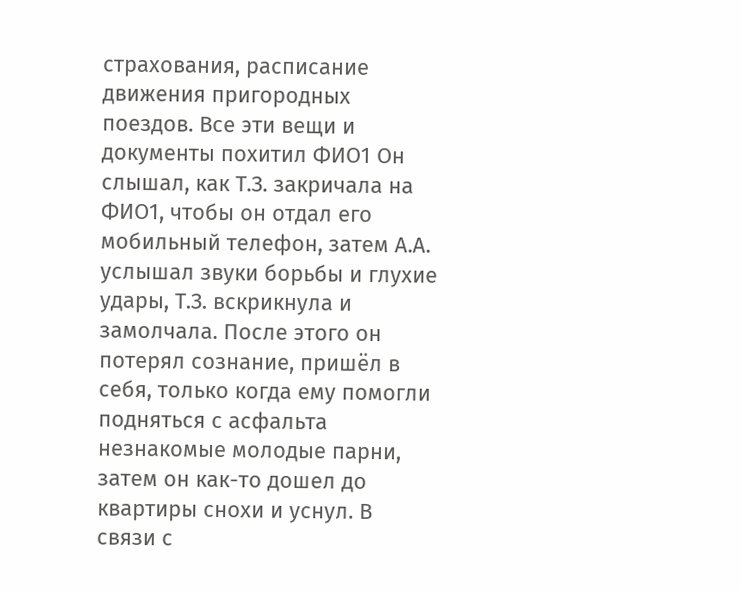страхования, расписание движения пригородных поездов. Все эти вещи и документы похитил ФИО1 Он слышал, как Т.З. закричала на ФИО1, чтобы он отдал его мобильный телефон, затем А.А. услышал звуки борьбы и глухие удары, Т.З. вскрикнула и замолчала. После этого он потерял сознание, пришёл в себя, только когда ему помогли подняться с асфальта незнакомые молодые парни, затем он как-то дошел до квартиры снохи и уснул. В связи с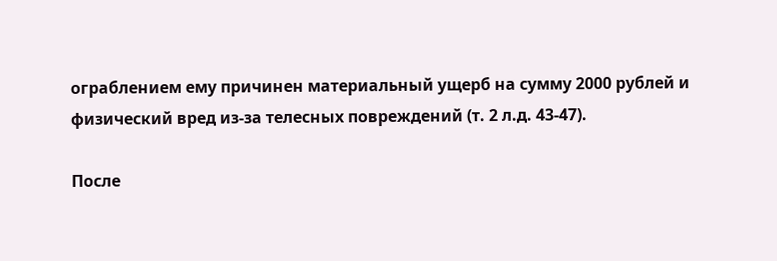ограблением ему причинен материальный ущерб на сумму 2000 рублей и физический вред из-за телесных повреждений (т. 2 л.д. 43-47).

После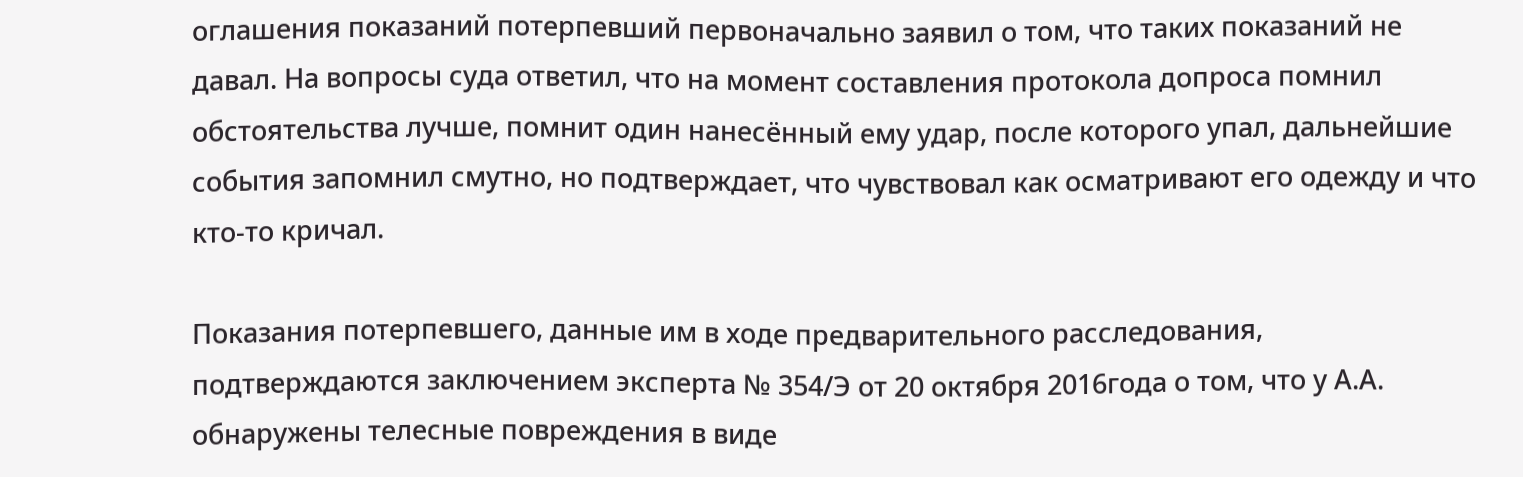оглашения показаний потерпевший первоначально заявил о том, что таких показаний не давал. На вопросы суда ответил, что на момент составления протокола допроса помнил обстоятельства лучше, помнит один нанесённый ему удар, после которого упал, дальнейшие события запомнил смутно, но подтверждает, что чувствовал как осматривают его одежду и что кто-то кричал.

Показания потерпевшего, данные им в ходе предварительного расследования, подтверждаются заключением эксперта № 354/Э от 20 октября 2016года о том, что у А.А. обнаружены телесные повреждения в виде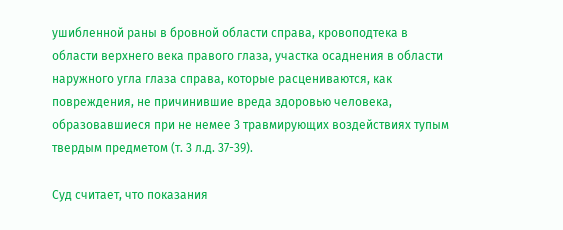ушибленной раны в бровной области справа, кровоподтека в области верхнего века правого глаза, участка осаднения в области наружного угла глаза справа, которые расцениваются, как повреждения, не причинившие вреда здоровью человека, образовавшиеся при не немее 3 травмирующих воздействиях тупым твердым предметом (т. 3 л.д. 37-39).

Суд считает, что показания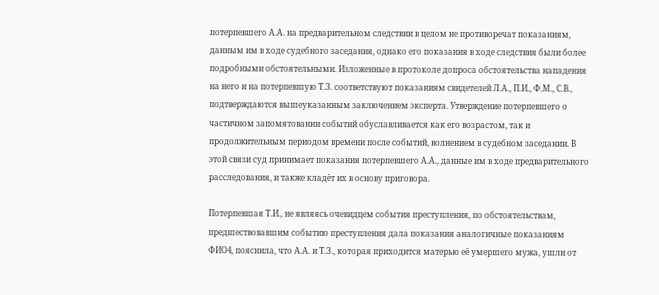потерпевшего А.А. на предварительном следствии в целом не противоречат показаниям, данным им в ходе судебного заседания, однако его показания в ходе следствия были более подробными обстоятельными. Изложенные в протоколе допроса обстоятельства нападения на него и на потерпевшую Т.З. соответствуют показаниям свидетелей Л.А., П.И., Ф.М., С.В., подтверждаются вышеуказанным заключением эксперта. Утверждение потерпевшего о частичном запомятовании событий обуславливается как его возрастом, так и продолжительным периодом времени после событий, волнением в судебном заседании. В этой связи суд принимает показания потерпевшего А.А., данные им в ходе предварительного расследования, и также кладёт их в основу приговора.

Потерпевшая Т.И., не являясь очевидцем события преступления, по обстоятельствам, предшествовавшим событию преступления дала показания аналогичные показаниям ФИО4, пояснила, что А.А. и Т.З., которая приходится матерью её умершего мужа, ушли от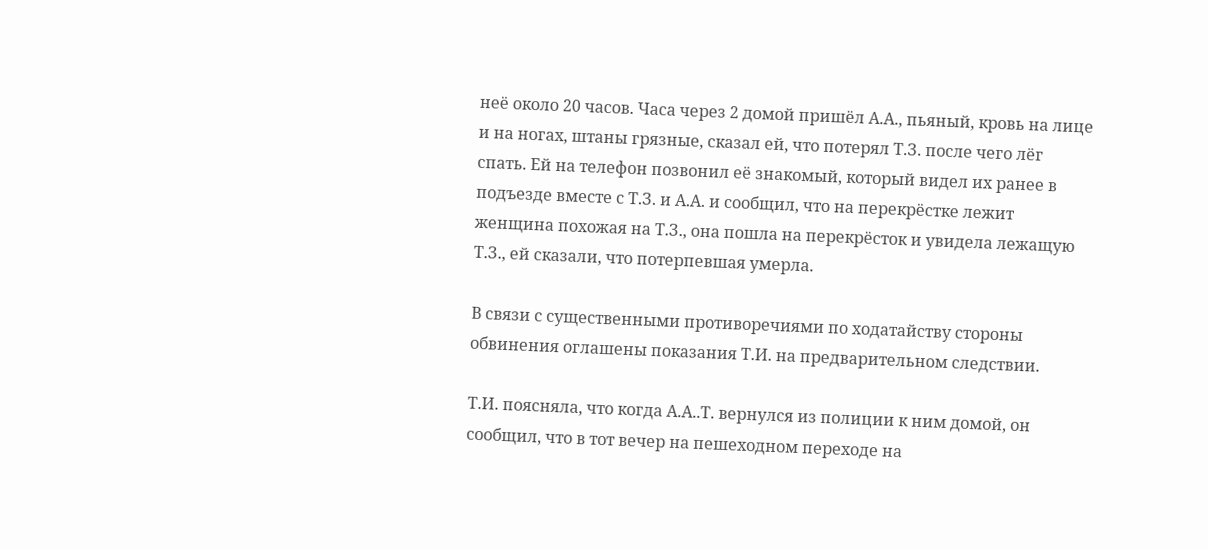неё около 20 часов. Часа через 2 домой пришёл А.А., пьяный, кровь на лице и на ногах, штаны грязные, сказал ей, что потерял Т.З. после чего лёг спать. Ей на телефон позвонил её знакомый, который видел их ранее в подъезде вместе с Т.З. и А.А. и сообщил, что на перекрёстке лежит женщина похожая на Т.З., она пошла на перекрёсток и увидела лежащую Т.З., ей сказали, что потерпевшая умерла.

В связи с существенными противоречиями по ходатайству стороны обвинения оглашены показания Т.И. на предварительном следствии.

Т.И. поясняла, что когда А.А..Т. вернулся из полиции к ним домой, он сообщил, что в тот вечер на пешеходном переходе на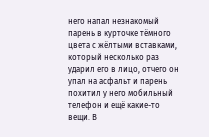него напал незнакомый парень в курточке тёмного цвета с жёлтыми вставками, который несколько раз ударил его в лицо, отчего он упал на асфальт и парень похитил у него мобильный телефон и ещё какие-то вещи. В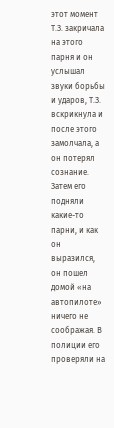этот момент Т.З. закричала на этого парня и он услышал звуки борьбы и ударов, Т.З. вскрикнула и после этого замолчала, а он потерял сознание. Затем его подняли какие-то парни, и как он выразился, он пошел домой «на автопилоте» ничего не соображая. В полиции его проверяли на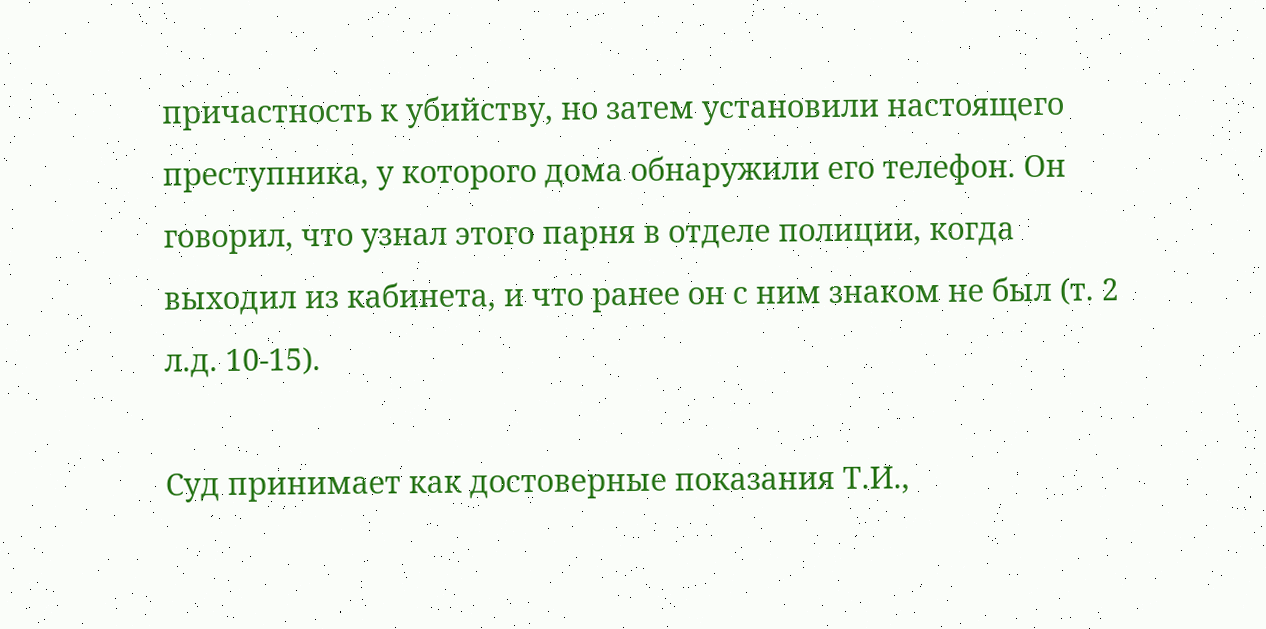причастность к убийству, но затем установили настоящего преступника, у которого дома обнаружили его телефон. Он говорил, что узнал этого парня в отделе полиции, когда выходил из кабинета, и что ранее он с ним знаком не был (т. 2 л.д. 10-15).

Суд принимает как достоверные показания Т.И.,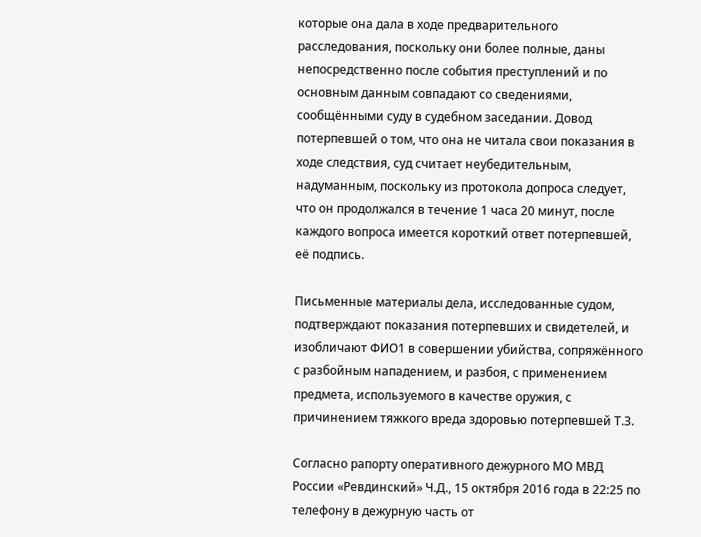которые она дала в ходе предварительного расследования, поскольку они более полные, даны непосредственно после события преступлений и по основным данным совпадают со сведениями, сообщёнными суду в судебном заседании. Довод потерпевшей о том, что она не читала свои показания в ходе следствия, суд считает неубедительным, надуманным, поскольку из протокола допроса следует, что он продолжался в течение 1 часа 20 минут, после каждого вопроса имеется короткий ответ потерпевшей, её подпись.

Письменные материалы дела, исследованные судом, подтверждают показания потерпевших и свидетелей, и изобличают ФИО1 в совершении убийства, сопряжённого с разбойным нападением, и разбоя, с применением предмета, используемого в качестве оружия, с причинением тяжкого вреда здоровью потерпевшей Т.З.

Согласно рапорту оперативного дежурного МО МВД России «Ревдинский» Ч.Д., 15 октября 2016 года в 22:25 по телефону в дежурную часть от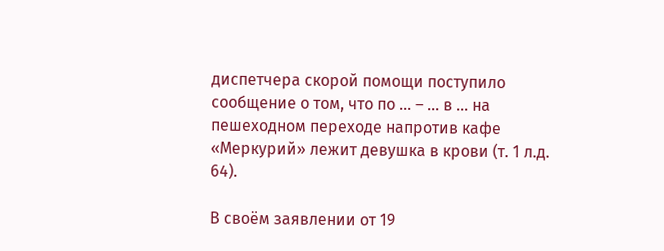диспетчера скорой помощи поступило сообщение о том, что по ... – ... в ... на пешеходном переходе напротив кафе «Меркурий» лежит девушка в крови (т. 1 л.д. 64).

В своём заявлении от 19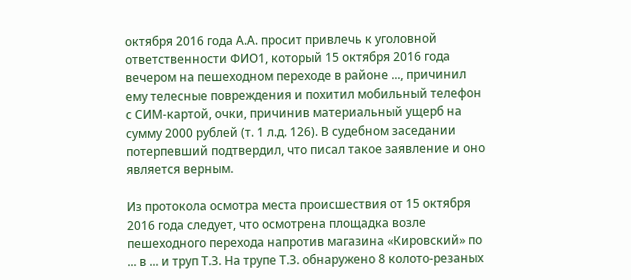октября 2016 года А.А. просит привлечь к уголовной ответственности ФИО1, который 15 октября 2016 года вечером на пешеходном переходе в районе ..., причинил ему телесные повреждения и похитил мобильный телефон с СИМ-картой, очки, причинив материальный ущерб на сумму 2000 рублей (т. 1 л.д. 126). В судебном заседании потерпевший подтвердил, что писал такое заявление и оно является верным.

Из протокола осмотра места происшествия от 15 октября 2016 года следует, что осмотрена площадка возле пешеходного перехода напротив магазина «Кировский» по ... в ... и труп Т.З. На трупе Т.З. обнаружено 8 колото-резаных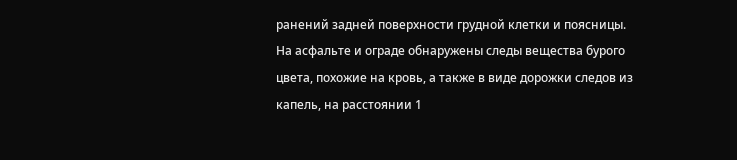ранений задней поверхности грудной клетки и поясницы. На асфальте и ограде обнаружены следы вещества бурого цвета, похожие на кровь, а также в виде дорожки следов из капель, на расстоянии 1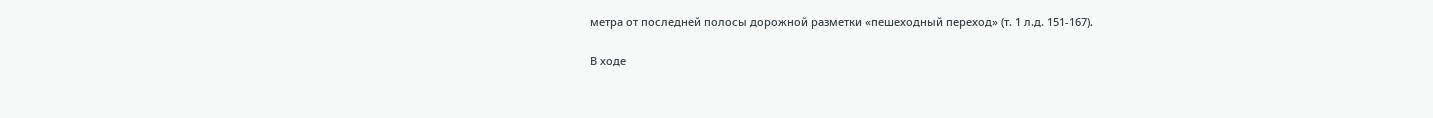метра от последней полосы дорожной разметки «пешеходный переход» (т. 1 л.д. 151-167).

В ходе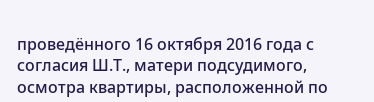проведённого 16 октября 2016 года с согласия Ш.Т., матери подсудимого, осмотра квартиры, расположенной по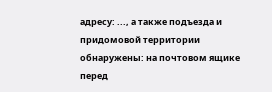адресу: ..., а также подъезда и придомовой территории обнаружены: на почтовом ящике перед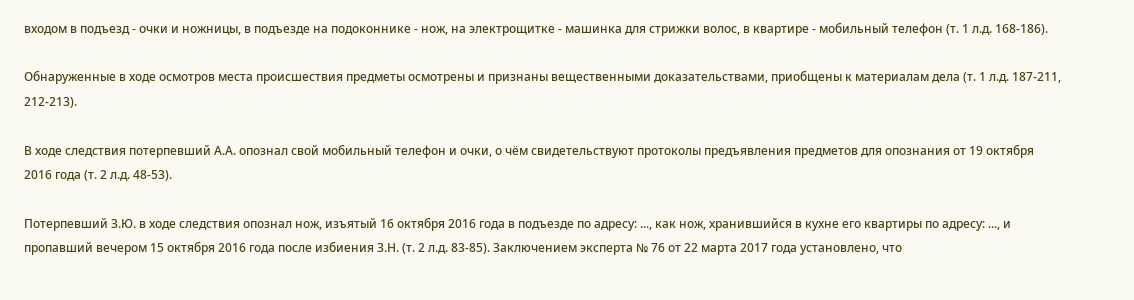входом в подъезд - очки и ножницы, в подъезде на подоконнике - нож, на электрощитке - машинка для стрижки волос, в квартире - мобильный телефон (т. 1 л.д. 168-186).

Обнаруженные в ходе осмотров места происшествия предметы осмотрены и признаны вещественными доказательствами, приобщены к материалам дела (т. 1 л.д. 187-211, 212-213).

В ходе следствия потерпевший А.А. опознал свой мобильный телефон и очки, о чём свидетельствуют протоколы предъявления предметов для опознания от 19 октября 2016 года (т. 2 л.д. 48-53).

Потерпевший З.Ю. в ходе следствия опознал нож, изъятый 16 октября 2016 года в подъезде по адресу: ..., как нож, хранившийся в кухне его квартиры по адресу: ..., и пропавший вечером 15 октября 2016 года после избиения З.Н. (т. 2 л.д. 83-85). Заключением эксперта № 76 от 22 марта 2017 года установлено, что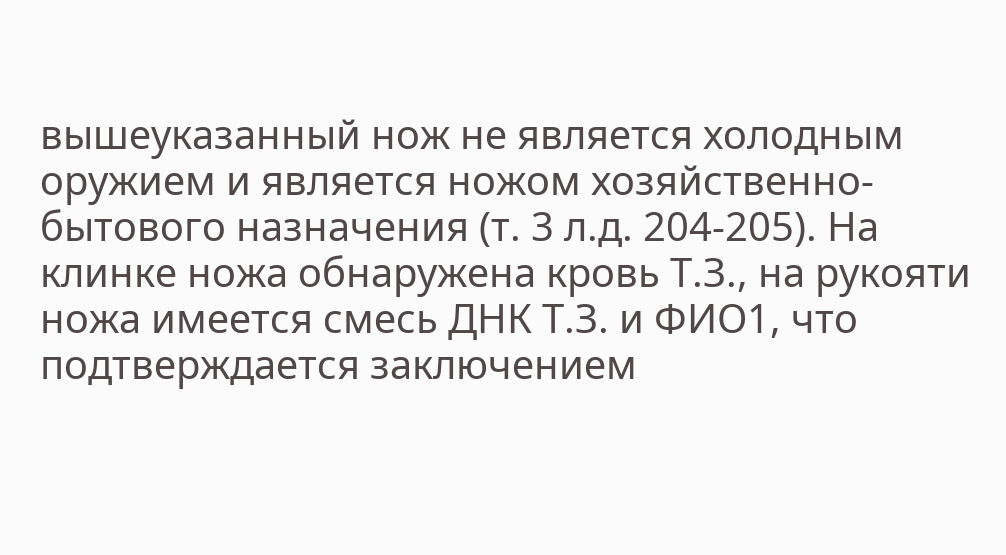вышеуказанный нож не является холодным оружием и является ножом хозяйственно-бытового назначения (т. 3 л.д. 204-205). На клинке ножа обнаружена кровь Т.З., на рукояти ножа имеется смесь ДНК Т.З. и ФИО1, что подтверждается заключением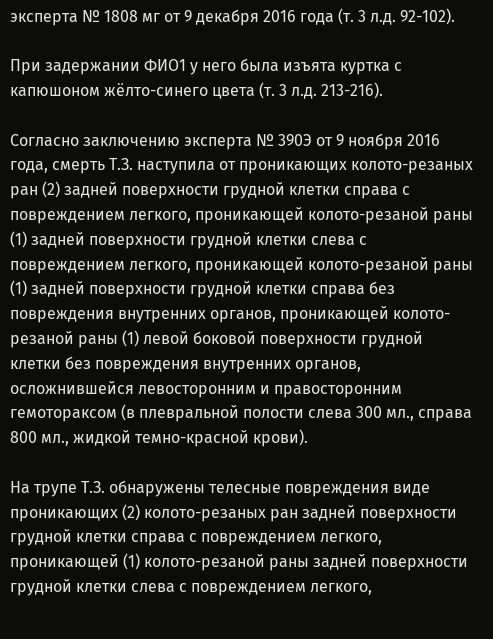эксперта № 1808 мг от 9 декабря 2016 года (т. 3 л.д. 92-102).

При задержании ФИО1 у него была изъята куртка с капюшоном жёлто-синего цвета (т. 3 л.д. 213-216).

Согласно заключению эксперта № 390Э от 9 ноября 2016 года, смерть Т.З. наступила от проникающих колото-резаных ран (2) задней поверхности грудной клетки справа с повреждением легкого, проникающей колото-резаной раны (1) задней поверхности грудной клетки слева с повреждением легкого, проникающей колото-резаной раны (1) задней поверхности грудной клетки справа без повреждения внутренних органов, проникающей колото-резаной раны (1) левой боковой поверхности грудной клетки без повреждения внутренних органов, осложнившейся левосторонним и правосторонним гемотораксом (в плевральной полости слева 300 мл., справа 800 мл., жидкой темно-красной крови).

На трупе Т.З. обнаружены телесные повреждения виде проникающих (2) колото-резаных ран задней поверхности грудной клетки справа с повреждением легкого, проникающей (1) колото-резаной раны задней поверхности грудной клетки слева с повреждением легкого,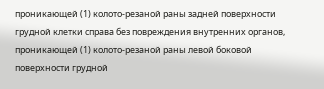проникающей (1) колото-резаной раны задней поверхности грудной клетки справа без повреждения внутренних органов, проникающей (1) колото-резаной раны левой боковой поверхности грудной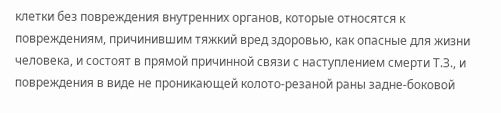клетки без повреждения внутренних органов, которые относятся к повреждениям, причинившим тяжкий вред здоровью, как опасные для жизни человека, и состоят в прямой причинной связи с наступлением смерти Т.З., и повреждения в виде не проникающей колото-резаной раны задне-боковой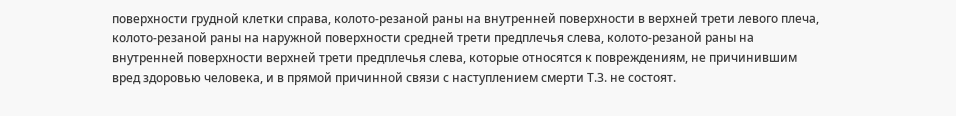поверхности грудной клетки справа, колото-резаной раны на внутренней поверхности в верхней трети левого плеча, колото-резаной раны на наружной поверхности средней трети предплечья слева, колото-резаной раны на внутренней поверхности верхней трети предплечья слева, которые относятся к повреждениям, не причинившим вред здоровью человека, и в прямой причинной связи с наступлением смерти Т.З. не состоят.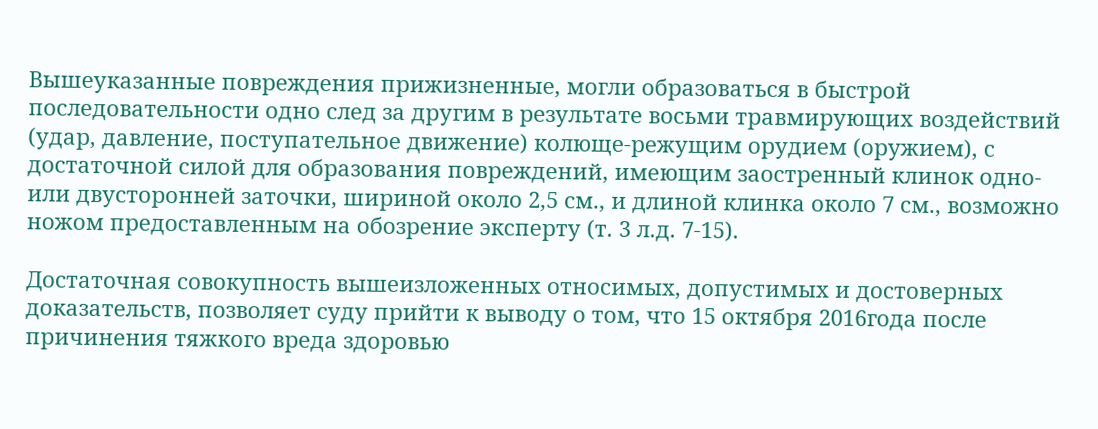Вышеуказанные повреждения прижизненные, могли образоваться в быстрой последовательности одно след за другим в результате восьми травмирующих воздействий (удар, давление, поступательное движение) колюще-режущим орудием (оружием), с достаточной силой для образования повреждений, имеющим заостренный клинок одно- или двусторонней заточки, шириной около 2,5 см., и длиной клинка около 7 см., возможно ножом предоставленным на обозрение эксперту (т. 3 л.д. 7-15).

Достаточная совокупность вышеизложенных относимых, допустимых и достоверных доказательств, позволяет суду прийти к выводу о том, что 15 октября 2016года после причинения тяжкого вреда здоровью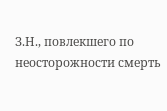З.Н., повлекшего по неосторожности смерть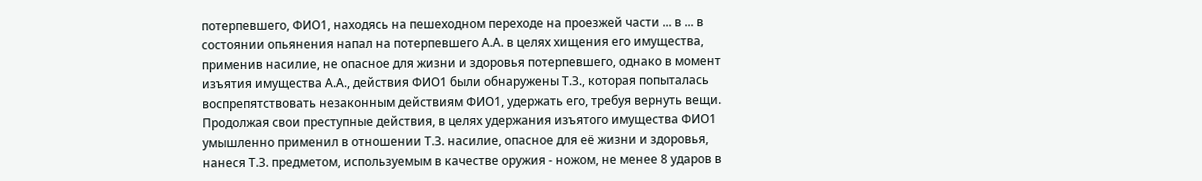потерпевшего, ФИО1, находясь на пешеходном переходе на проезжей части ... в ... в состоянии опьянения напал на потерпевшего А.А. в целях хищения его имущества, применив насилие, не опасное для жизни и здоровья потерпевшего, однако в момент изъятия имущества А.А., действия ФИО1 были обнаружены Т.З., которая попыталась воспрепятствовать незаконным действиям ФИО1, удержать его, требуя вернуть вещи. Продолжая свои преступные действия, в целях удержания изъятого имущества ФИО1 умышленно применил в отношении Т.З. насилие, опасное для её жизни и здоровья, нанеся Т.З. предметом, используемым в качестве оружия - ножом, не менее 8 ударов в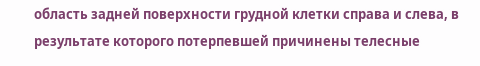область задней поверхности грудной клетки справа и слева, в результате которого потерпевшей причинены телесные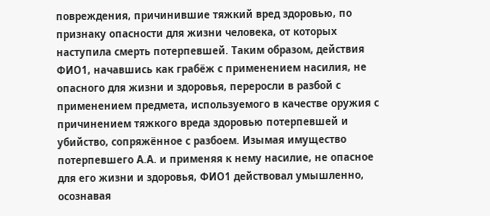повреждения, причинившие тяжкий вред здоровью, по признаку опасности для жизни человека, от которых наступила смерть потерпевшей. Таким образом, действия ФИО1, начавшись как грабёж с применением насилия, не опасного для жизни и здоровья, переросли в разбой с применением предмета, используемого в качестве оружия с причинением тяжкого вреда здоровью потерпевшей и убийство, сопряжённое с разбоем. Изымая имущество потерпевшего А.А. и применяя к нему насилие, не опасное для его жизни и здоровья, ФИО1 действовал умышленно, осознавая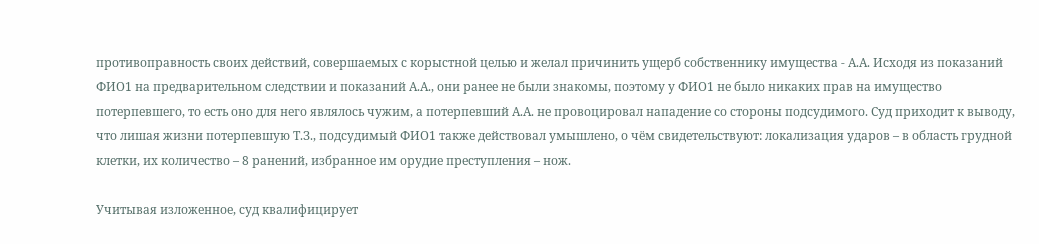противоправность своих действий, совершаемых с корыстной целью и желал причинить ущерб собственнику имущества - А.А. Исходя из показаний ФИО1 на предварительном следствии и показаний А.А., они ранее не были знакомы, поэтому у ФИО1 не было никаких прав на имущество потерпевшего, то есть оно для него являлось чужим, а потерпевший А.А. не провоцировал нападение со стороны подсудимого. Суд приходит к выводу, что лишая жизни потерпевшую Т.З., подсудимый ФИО1 также действовал умышлено, о чём свидетельствуют: локализация ударов – в область грудной клетки, их количество – 8 ранений, избранное им орудие преступления – нож.

Учитывая изложенное, суд квалифицирует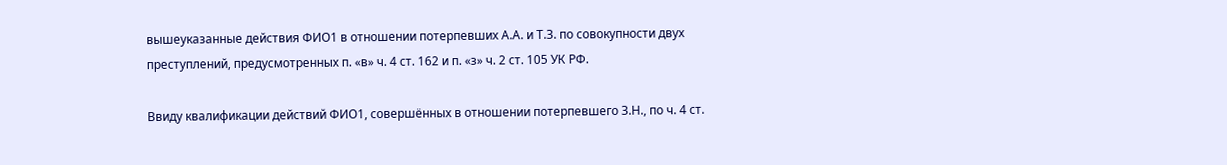вышеуказанные действия ФИО1 в отношении потерпевших А.А. и Т.З. по совокупности двух преступлений, предусмотренных п. «в» ч. 4 ст. 162 и п. «з» ч. 2 ст. 105 УК РФ.

Ввиду квалификации действий ФИО1, совершённых в отношении потерпевшего З.Н., по ч. 4 ст.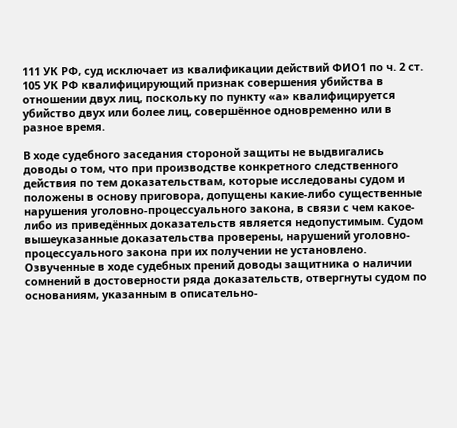111 УК РФ, суд исключает из квалификации действий ФИО1 по ч. 2 ст. 105 УК РФ квалифицирующий признак совершения убийства в отношении двух лиц, поскольку по пункту «а» квалифицируется убийство двух или более лиц, совершённое одновременно или в разное время.

В ходе судебного заседания стороной защиты не выдвигались доводы о том, что при производстве конкретного следственного действия по тем доказательствам, которые исследованы судом и положены в основу приговора, допущены какие-либо существенные нарушения уголовно-процессуального закона, в связи с чем какое-либо из приведённых доказательств является недопустимым. Судом вышеуказанные доказательства проверены, нарушений уголовно-процессуального закона при их получении не установлено. Озвученные в ходе судебных прений доводы защитника о наличии сомнений в достоверности ряда доказательств, отвергнуты судом по основаниям, указанным в описательно-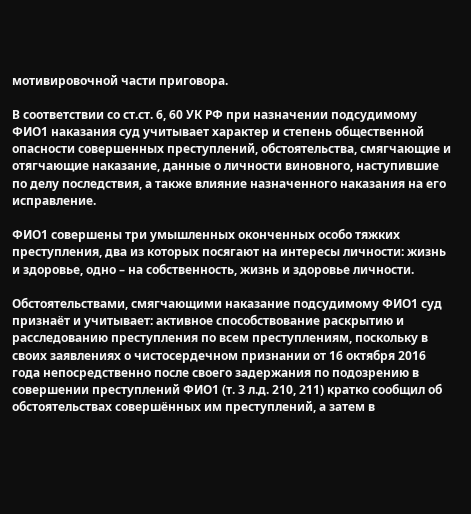мотивировочной части приговора.

В соответствии со ст.ст. 6, 60 УК РФ при назначении подсудимому ФИО1 наказания суд учитывает характер и степень общественной опасности совершенных преступлений, обстоятельства, смягчающие и отягчающие наказание, данные о личности виновного, наступившие по делу последствия, а также влияние назначенного наказания на его исправление.

ФИО1 совершены три умышленных оконченных особо тяжких преступления, два из которых посягают на интересы личности: жизнь и здоровье, одно – на собственность, жизнь и здоровье личности.

Обстоятельствами, смягчающими наказание подсудимому ФИО1 суд признаёт и учитывает: активное способствование раскрытию и расследованию преступления по всем преступлениям, поскольку в своих заявлениях о чистосердечном признании от 16 октября 2016 года непосредственно после своего задержания по подозрению в совершении преступлений ФИО1 (т. 3 л.д. 210, 211) кратко сообщил об обстоятельствах совершённых им преступлений, а затем в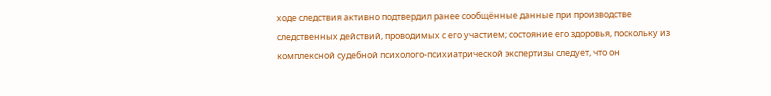ходе следствия активно подтвердил ранее сообщённые данные при производстве следственных действий, проводимых с его участием; состояние его здоровья, поскольку из комплексной судебной психолого-психиатрической экспертизы следует, что он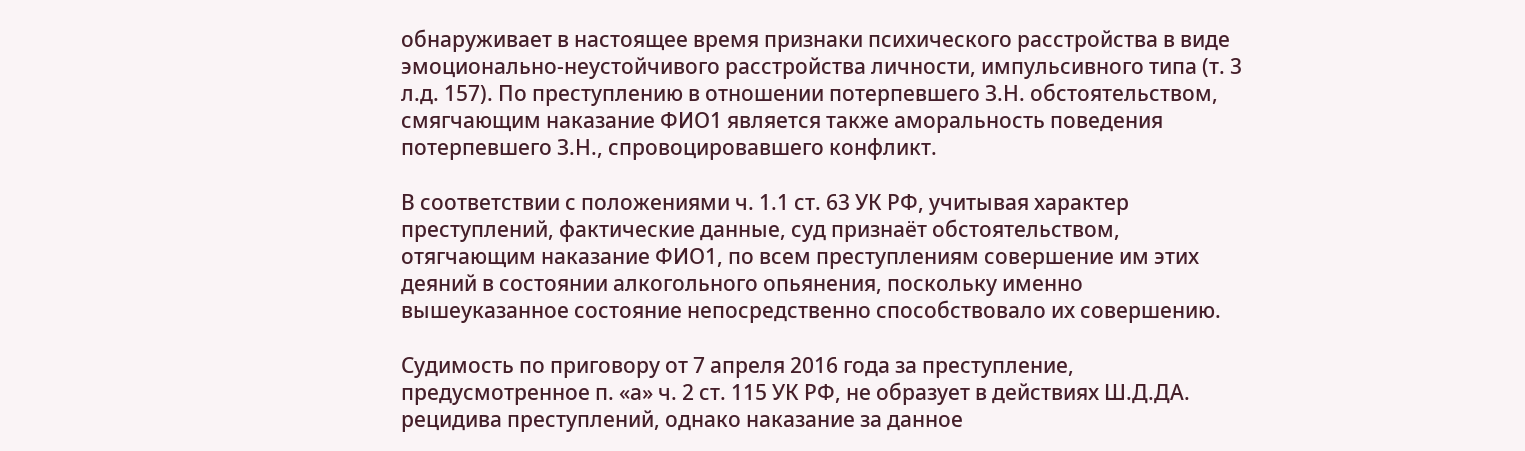обнаруживает в настоящее время признаки психического расстройства в виде эмоционально-неустойчивого расстройства личности, импульсивного типа (т. 3 л.д. 157). По преступлению в отношении потерпевшего З.Н. обстоятельством, смягчающим наказание ФИО1 является также аморальность поведения потерпевшего З.Н., спровоцировавшего конфликт.

В соответствии с положениями ч. 1.1 ст. 63 УК РФ, учитывая характер преступлений, фактические данные, суд признаёт обстоятельством, отягчающим наказание ФИО1, по всем преступлениям совершение им этих деяний в состоянии алкогольного опьянения, поскольку именно вышеуказанное состояние непосредственно способствовало их совершению.

Судимость по приговору от 7 апреля 2016 года за преступление, предусмотренное п. «а» ч. 2 ст. 115 УК РФ, не образует в действиях Ш.Д.ДА. рецидива преступлений, однако наказание за данное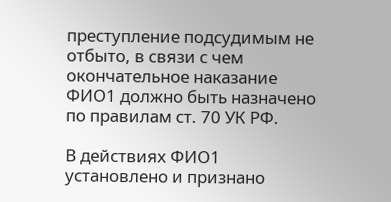преступление подсудимым не отбыто, в связи с чем окончательное наказание ФИО1 должно быть назначено по правилам ст. 70 УК РФ.

В действиях ФИО1 установлено и признано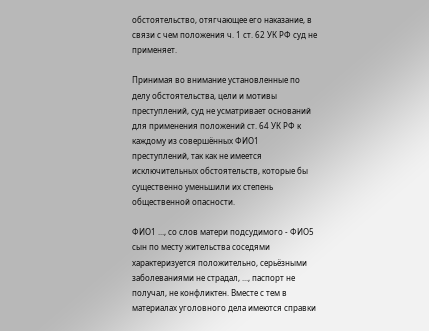обстоятельство, отягчающее его наказание, в связи с чем положения ч. 1 ст. 62 УК РФ суд не применяет.

Принимая во внимание установленные по делу обстоятельства, цели и мотивы преступлений, суд не усматривает оснований для применения положений ст. 64 УК РФ к каждому из совершённых ФИО1 преступлений, так как не имеется исключительных обстоятельств, которые бы существенно уменьшили их степень общественной опасности.

ФИО1 ..., со слов матери подсудимого - ФИО5 сын по месту жительства соседями характеризуется положительно, серьёзными заболеваниями не страдал, ..., паспорт не получал, не конфликтен. Вместе с тем в материалах уголовного дела имеются справки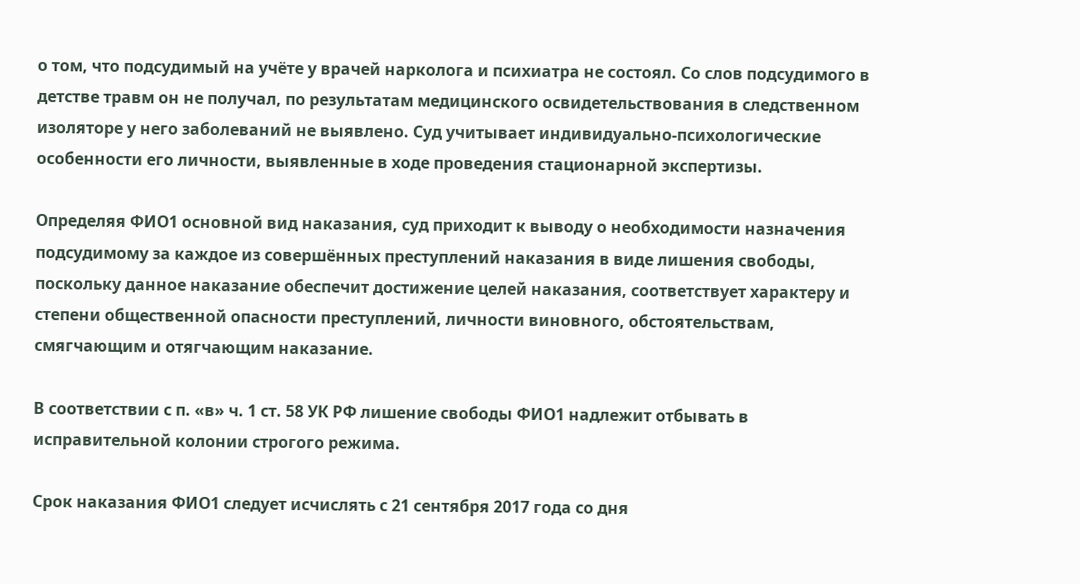о том, что подсудимый на учёте у врачей нарколога и психиатра не состоял. Со слов подсудимого в детстве травм он не получал, по результатам медицинского освидетельствования в следственном изоляторе у него заболеваний не выявлено. Суд учитывает индивидуально-психологические особенности его личности, выявленные в ходе проведения стационарной экспертизы.

Определяя ФИО1 основной вид наказания, суд приходит к выводу о необходимости назначения подсудимому за каждое из совершённых преступлений наказания в виде лишения свободы, поскольку данное наказание обеспечит достижение целей наказания, соответствует характеру и степени общественной опасности преступлений, личности виновного, обстоятельствам, смягчающим и отягчающим наказание.

В соответствии с п. «в» ч. 1 ст. 58 УК РФ лишение свободы ФИО1 надлежит отбывать в исправительной колонии строгого режима.

Срок наказания ФИО1 следует исчислять с 21 сентября 2017 года со дня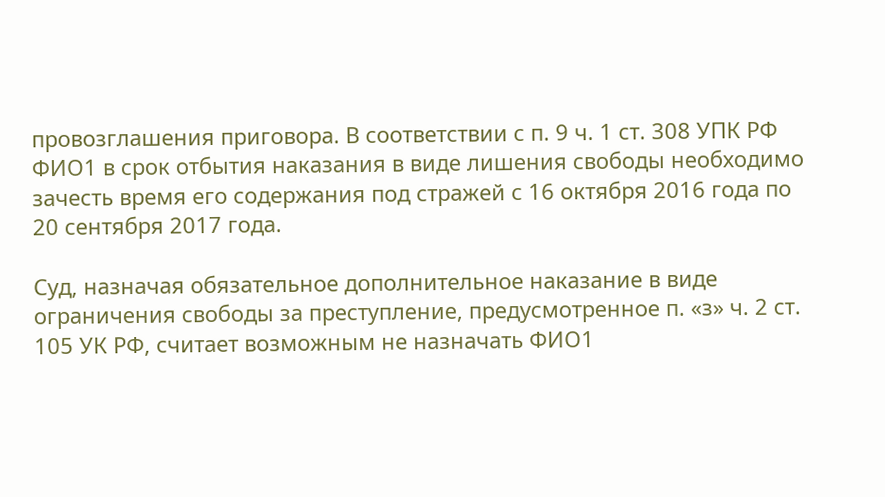провозглашения приговора. В соответствии с п. 9 ч. 1 ст. 308 УПК РФ ФИО1 в срок отбытия наказания в виде лишения свободы необходимо зачесть время его содержания под стражей с 16 октября 2016 года по 20 сентября 2017 года.

Суд, назначая обязательное дополнительное наказание в виде ограничения свободы за преступление, предусмотренное п. «з» ч. 2 ст. 105 УК РФ, считает возможным не назначать ФИО1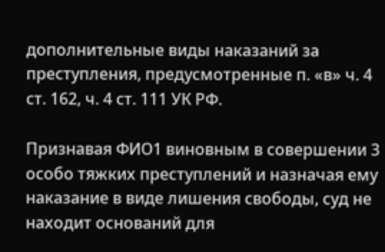дополнительные виды наказаний за преступления, предусмотренные п. «в» ч. 4 ст. 162, ч. 4 ст. 111 УК РФ.

Признавая ФИО1 виновным в совершении 3 особо тяжких преступлений и назначая ему наказание в виде лишения свободы, суд не находит оснований для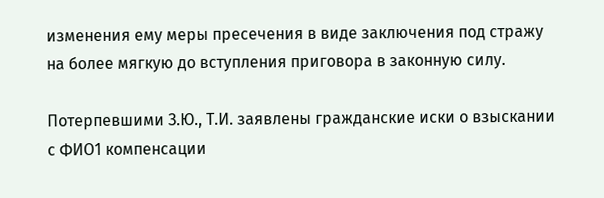изменения ему меры пресечения в виде заключения под стражу на более мягкую до вступления приговора в законную силу.

Потерпевшими З.Ю., Т.И. заявлены гражданские иски о взыскании с ФИО1 компенсации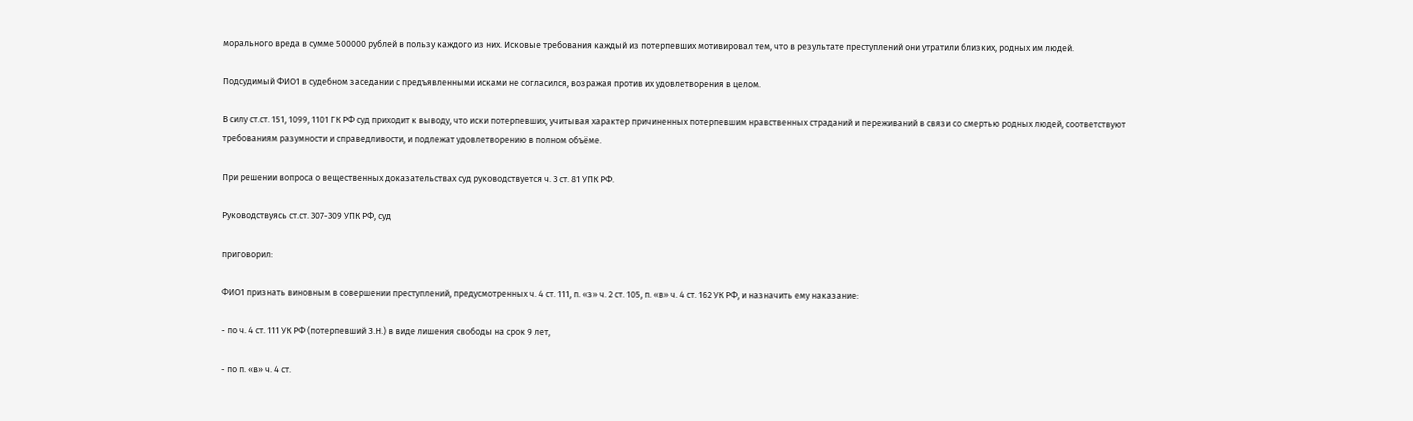морального вреда в сумме 500000 рублей в пользу каждого из них. Исковые требования каждый из потерпевших мотивировал тем, что в результате преступлений они утратили близких, родных им людей.

Подсудимый ФИО1 в судебном заседании с предъявленными исками не согласился, возражая против их удовлетворения в целом.

В силу ст.ст. 151, 1099, 1101 ГК РФ суд приходит к выводу, что иски потерпевших, учитывая характер причиненных потерпевшим нравственных страданий и переживаний в связи со смертью родных людей, соответствуют требованиям разумности и справедливости, и подлежат удовлетворению в полном объёме.

При решении вопроса о вещественных доказательствах суд руководствуется ч. 3 ст. 81 УПК РФ.

Руководствуясь ст.ст. 307-309 УПК РФ, суд

приговорил:

ФИО1 признать виновным в совершении преступлений, предусмотренных ч. 4 ст. 111, п. «з» ч. 2 ст. 105, п. «в» ч. 4 ст. 162 УК РФ, и назначить ему наказание:

- по ч. 4 ст. 111 УК РФ (потерпевший З.Н.) в виде лишения свободы на срок 9 лет,

- по п. «в» ч. 4 ст.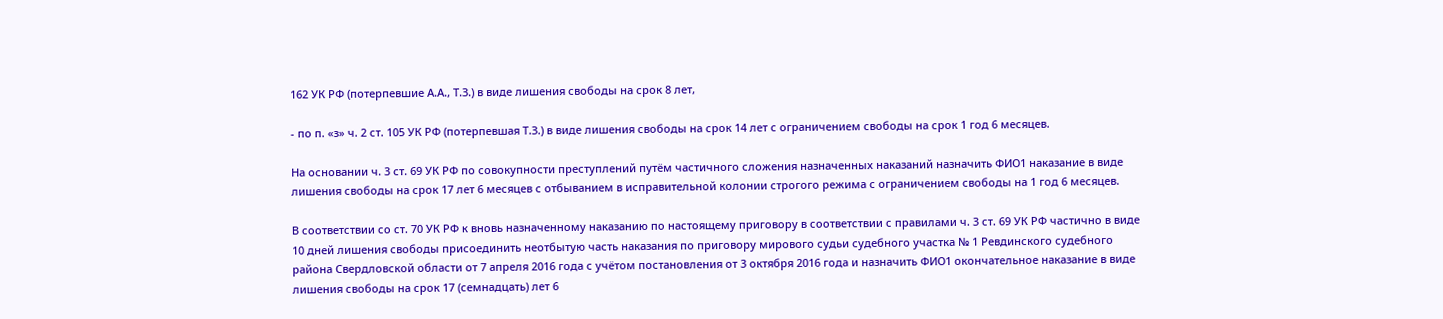162 УК РФ (потерпевшие А.А., Т.З.) в виде лишения свободы на срок 8 лет,

- по п. «з» ч. 2 ст. 105 УК РФ (потерпевшая Т.З.) в виде лишения свободы на срок 14 лет с ограничением свободы на срок 1 год 6 месяцев.

На основании ч. 3 ст. 69 УК РФ по совокупности преступлений путём частичного сложения назначенных наказаний назначить ФИО1 наказание в виде лишения свободы на срок 17 лет 6 месяцев с отбыванием в исправительной колонии строгого режима с ограничением свободы на 1 год 6 месяцев.

В соответствии со ст. 70 УК РФ к вновь назначенному наказанию по настоящему приговору в соответствии с правилами ч. 3 ст. 69 УК РФ частично в виде 10 дней лишения свободы присоединить неотбытую часть наказания по приговору мирового судьи судебного участка № 1 Ревдинского судебного района Свердловской области от 7 апреля 2016 года с учётом постановления от 3 октября 2016 года и назначить ФИО1 окончательное наказание в виде лишения свободы на срок 17 (семнадцать) лет 6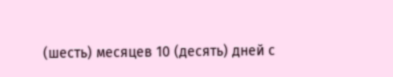(шесть) месяцев 10 (десять) дней с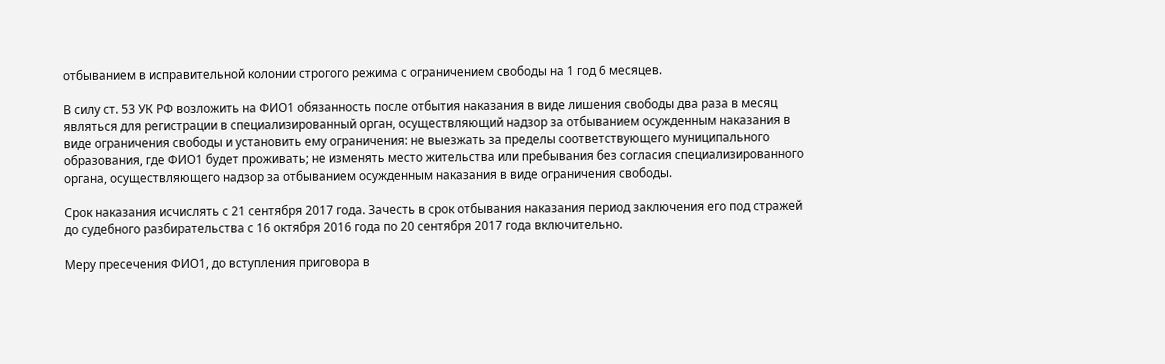отбыванием в исправительной колонии строгого режима с ограничением свободы на 1 год 6 месяцев.

В силу ст. 53 УК РФ возложить на ФИО1 обязанность после отбытия наказания в виде лишения свободы два раза в месяц являться для регистрации в специализированный орган, осуществляющий надзор за отбыванием осужденным наказания в виде ограничения свободы и установить ему ограничения: не выезжать за пределы соответствующего муниципального образования, где ФИО1 будет проживать; не изменять место жительства или пребывания без согласия специализированного органа, осуществляющего надзор за отбыванием осужденным наказания в виде ограничения свободы.

Срок наказания исчислять с 21 сентября 2017 года. Зачесть в срок отбывания наказания период заключения его под стражей до судебного разбирательства с 16 октября 2016 года по 20 сентября 2017 года включительно.

Меру пресечения ФИО1, до вступления приговора в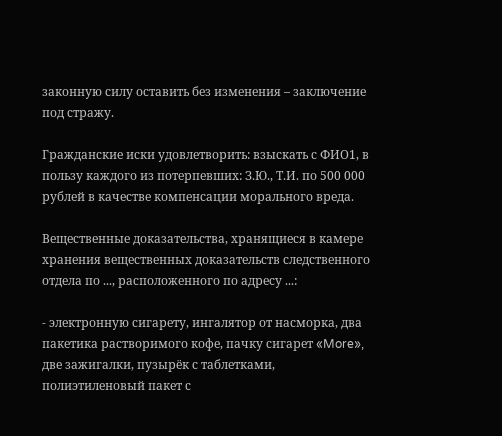законную силу оставить без изменения – заключение под стражу.

Гражданские иски удовлетворить: взыскать с ФИО1, в пользу каждого из потерпевших: З.Ю., Т.И. по 500 000 рублей в качестве компенсации морального вреда.

Вещественные доказательства, хранящиеся в камере хранения вещественных доказательств следственного отдела по ..., расположенного по адресу ...:

- электронную сигарету, ингалятор от насморка, два пакетика растворимого кофе, пачку сигарет «More», две зажигалки, пузырёк с таблетками, полиэтиленовый пакет с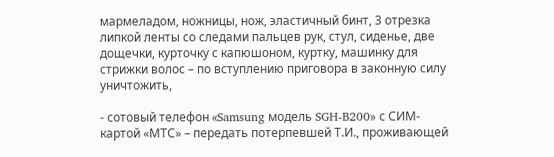мармеладом, ножницы, нож, эластичный бинт, 3 отрезка липкой ленты со следами пальцев рук, стул, сиденье, две дощечки, курточку с капюшоном, куртку, машинку для стрижки волос – по вступлению приговора в законную силу уничтожить,

- сотовый телефон «Samsung модель SGH-B200» с СИМ-картой «МТС» – передать потерпевшей Т.И., проживающей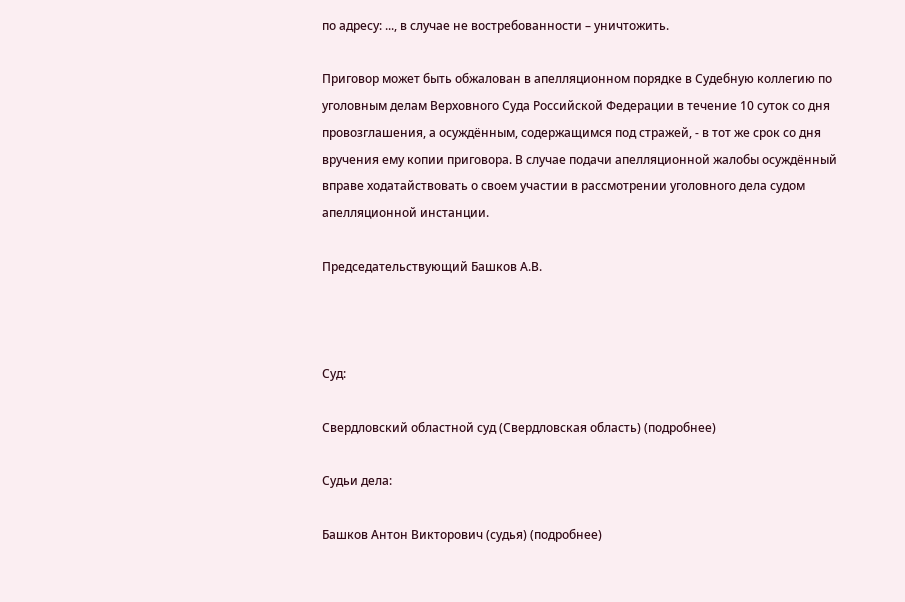по адресу: ..., в случае не востребованности – уничтожить.

Приговор может быть обжалован в апелляционном порядке в Судебную коллегию по уголовным делам Верховного Суда Российской Федерации в течение 10 суток со дня провозглашения, а осуждённым, содержащимся под стражей, - в тот же срок со дня вручения ему копии приговора. В случае подачи апелляционной жалобы осуждённый вправе ходатайствовать о своем участии в рассмотрении уголовного дела судом апелляционной инстанции.

Председательствующий Башков А.В.



Суд:

Свердловский областной суд (Свердловская область) (подробнее)

Судьи дела:

Башков Антон Викторович (судья) (подробнее)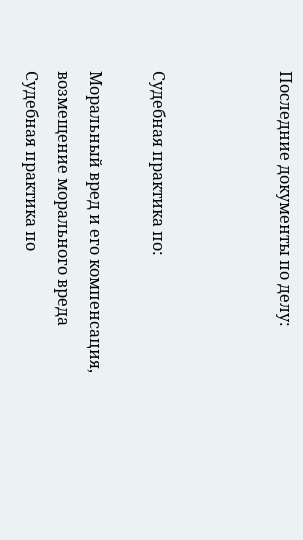Последние документы по делу:



Судебная практика по:

Моральный вред и его компенсация, возмещение морального вреда
Судебная практика по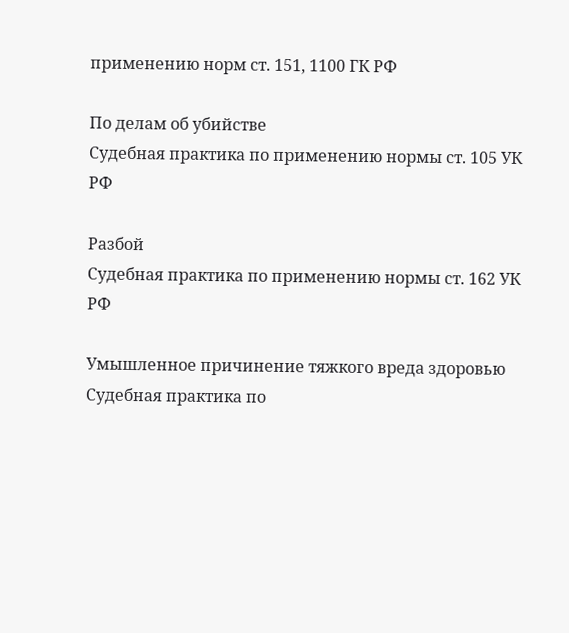применению норм ст. 151, 1100 ГК РФ

По делам об убийстве
Судебная практика по применению нормы ст. 105 УК РФ

Разбой
Судебная практика по применению нормы ст. 162 УК РФ

Умышленное причинение тяжкого вреда здоровью
Судебная практика по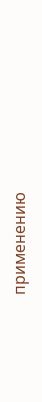применению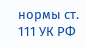нормы ст. 111 УК РФ